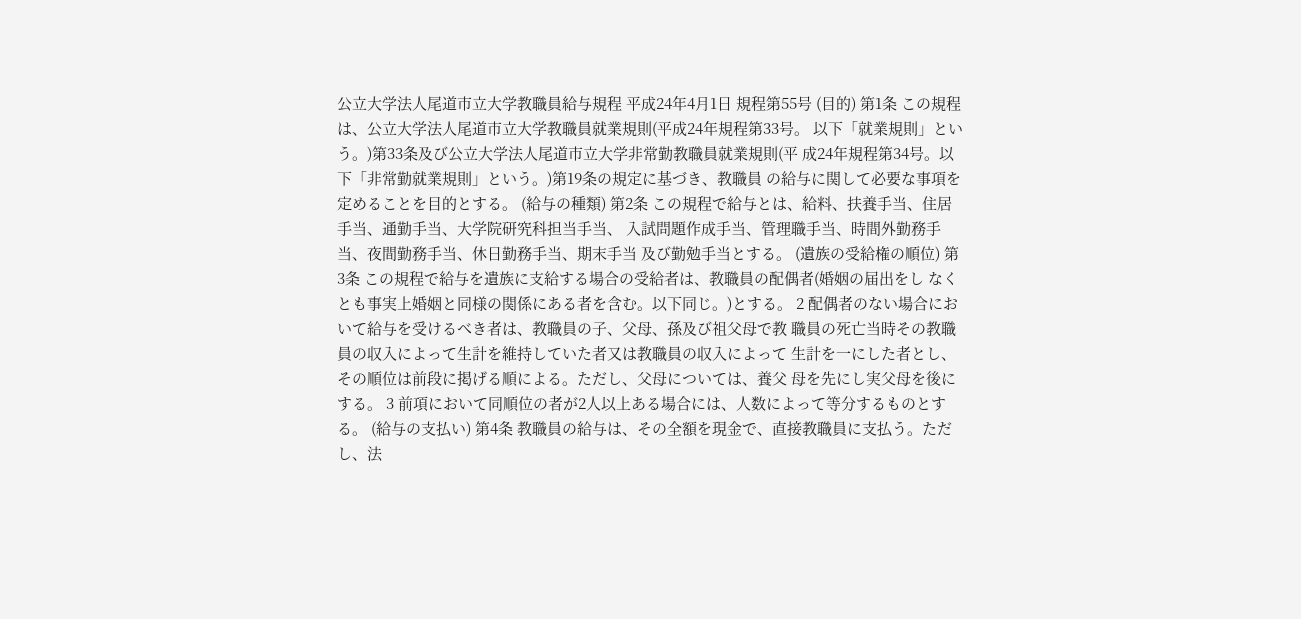公立大学法人尾道市立大学教職員給与規程 平成24年4月1日 規程第55号 (目的) 第1条 この規程は、公立大学法人尾道市立大学教職員就業規則(平成24年規程第33号。 以下「就業規則」という。)第33条及び公立大学法人尾道市立大学非常勤教職員就業規則(平 成24年規程第34号。以下「非常勤就業規則」という。)第19条の規定に基づき、教職員 の給与に関して必要な事項を定めることを目的とする。 (給与の種類) 第2条 この規程で給与とは、給料、扶養手当、住居手当、通勤手当、大学院研究科担当手当、 入試問題作成手当、管理職手当、時間外勤務手当、夜間勤務手当、休日勤務手当、期末手当 及び勤勉手当とする。 (遺族の受給権の順位) 第3条 この規程で給与を遺族に支給する場合の受給者は、教職員の配偶者(婚姻の届出をし なくとも事実上婚姻と同様の関係にある者を含む。以下同じ。)とする。 2 配偶者のない場合において給与を受けるべき者は、教職員の子、父母、孫及び祖父母で教 職員の死亡当時その教職員の収入によって生計を維持していた者又は教職員の収入によって 生計を一にした者とし、その順位は前段に掲げる順による。ただし、父母については、養父 母を先にし実父母を後にする。 3 前項において同順位の者が2人以上ある場合には、人数によって等分するものとする。 (給与の支払い) 第4条 教職員の給与は、その全額を現金で、直接教職員に支払う。ただし、法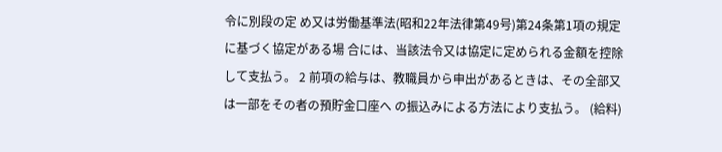令に別段の定 め又は労働基準法(昭和22年法律第49号)第24条第1項の規定に基づく協定がある場 合には、当該法令又は協定に定められる金額を控除して支払う。 2 前項の給与は、教職員から申出があるときは、その全部又は一部をその者の預貯金口座へ の振込みによる方法により支払う。 (給料)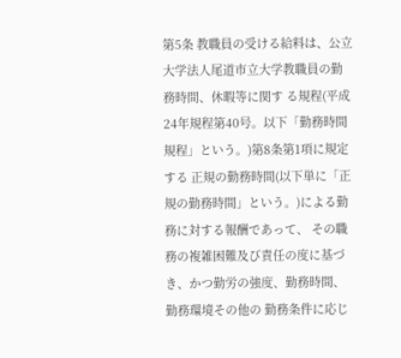第5条 教職員の受ける給料は、公立大学法人尾道市立大学教職員の勤務時間、休暇等に関す る規程(平成24年規程第40号。以下「勤務時間規程」という。)第8条第1項に規定する 正規の勤務時間(以下単に「正規の勤務時間」という。)による勤務に対する報酬であって、 その職務の複雑困難及び責任の度に基づき、かつ勤労の強度、勤務時間、勤務環境その他の 勤務条件に応じ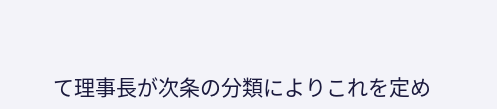て理事長が次条の分類によりこれを定め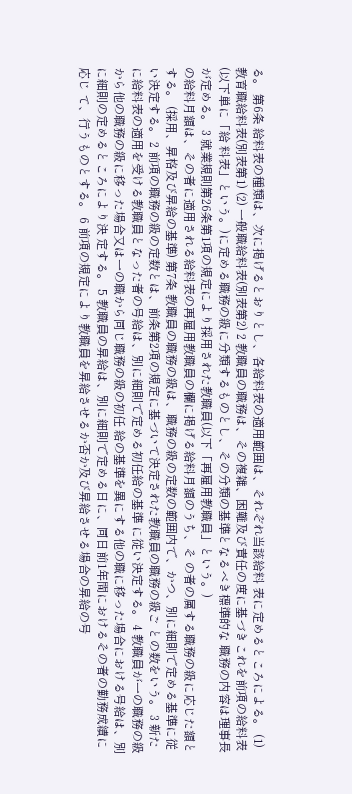る。 第6条 給料表の種類は、次に掲げるとおりとし、各給料表の適用範囲は、それぞれ当該給料 表に定めるところによる。 (1) 教育職給料表(別表第1) (2) 一般職給料表(別表第2) 2 教職員の職務は、その複雑、困難及び責任の度に基づきこれを前項の給料表(以下単に「給 料表」という。)に定める職務の級に分類するものとし、その分類の基準となるべき標準的な 職務の内容は理事長が定める。 3 就業規則第26条第1項の規定により採用された教職員(以下「再雇用教職員」という。)
の給料月額は、その者に適用される給料表の再雇用教職員の欄に掲げる給料月額のうち、そ の者の属する職務の級に応じた額とする。 (採用、昇格及び昇給の基準) 第7条 教職員の職務の級は、職務の級の定数の範囲内で、かつ、別に細則で定める基準に従 い決定する。 2 前項の職務の級の定数とは、前条第2項の規定に基づいて決定された教職員の職務の級ご との数をいう。 3 新たに給料表の適用を受ける教職員となった者の号給は、別に細則で定める初任給の基準 に従い決定する。 4 教職員が一の職務の級から他の職務の級に移った場合又は一の職から同じ職務の級の初任 給の基準を異にする他の職に移った場合における号給は、別に細則の定めるところにより決 定する。 5 教職員の昇給は、別に細則で定める日に、同日前1年間におけるその者の勤務成績に応じ て、行うものとする。 6 前項の規定により教職員を昇給させるか否か及び昇給させる場合の昇給の号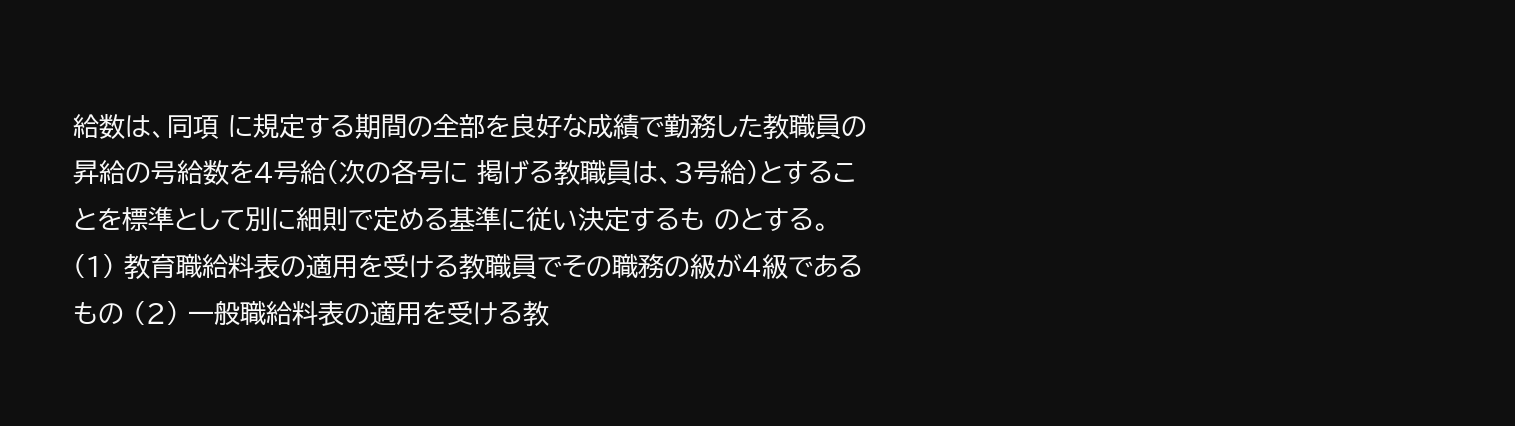給数は、同項 に規定する期間の全部を良好な成績で勤務した教職員の昇給の号給数を4号給(次の各号に 掲げる教職員は、3号給)とすることを標準として別に細則で定める基準に従い決定するも のとする。 (1) 教育職給料表の適用を受ける教職員でその職務の級が4級であるもの (2) 一般職給料表の適用を受ける教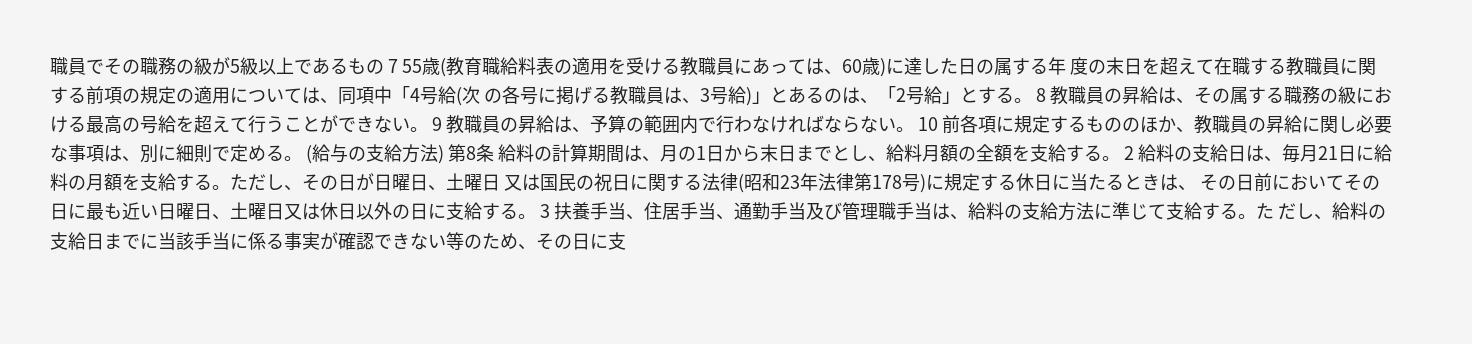職員でその職務の級が5級以上であるもの 7 55歳(教育職給料表の適用を受ける教職員にあっては、60歳)に達した日の属する年 度の末日を超えて在職する教職員に関する前項の規定の適用については、同項中「4号給(次 の各号に掲げる教職員は、3号給)」とあるのは、「2号給」とする。 8 教職員の昇給は、その属する職務の級における最高の号給を超えて行うことができない。 9 教職員の昇給は、予算の範囲内で行わなければならない。 10 前各項に規定するもののほか、教職員の昇給に関し必要な事項は、別に細則で定める。 (給与の支給方法) 第8条 給料の計算期間は、月の1日から末日までとし、給料月額の全額を支給する。 2 給料の支給日は、毎月21日に給料の月額を支給する。ただし、その日が日曜日、土曜日 又は国民の祝日に関する法律(昭和23年法律第178号)に規定する休日に当たるときは、 その日前においてその日に最も近い日曜日、土曜日又は休日以外の日に支給する。 3 扶養手当、住居手当、通勤手当及び管理職手当は、給料の支給方法に準じて支給する。た だし、給料の支給日までに当該手当に係る事実が確認できない等のため、その日に支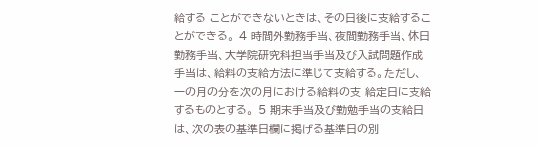給する ことができないときは、その日後に支給することができる。 4 時間外勤務手当、夜間勤務手当、休日勤務手当、大学院研究科担当手当及び入試問題作成 手当は、給料の支給方法に準じて支給する。ただし、一の月の分を次の月における給料の支 給定日に支給するものとする。 5 期末手当及び勤勉手当の支給日は、次の表の基準日欄に掲げる基準日の別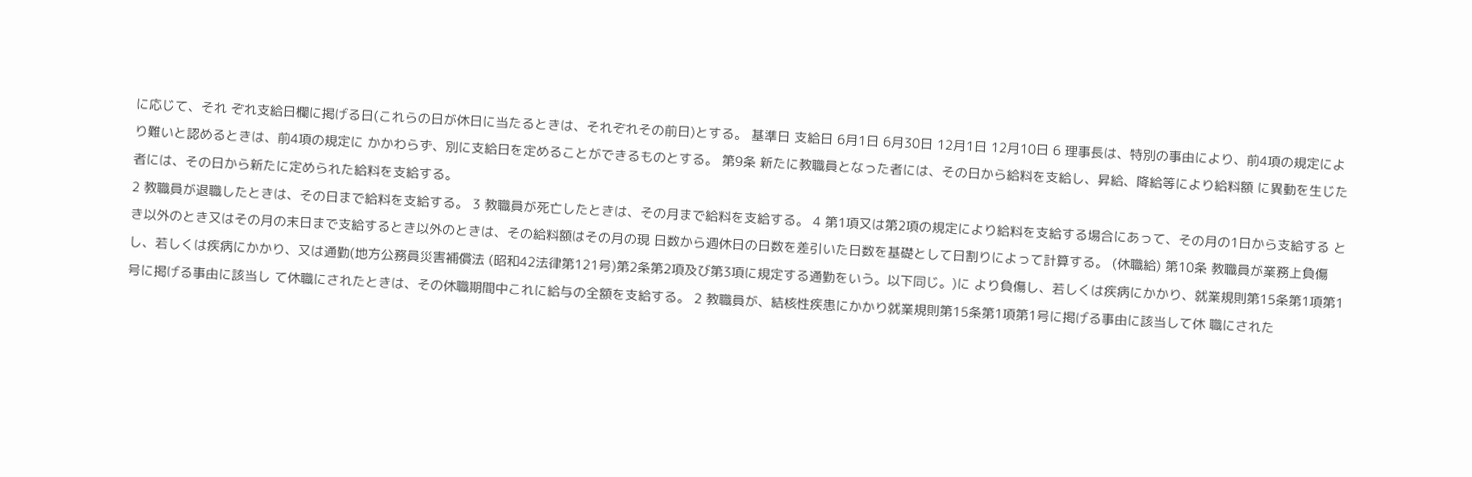に応じて、それ ぞれ支給日欄に掲げる日(これらの日が休日に当たるときは、それぞれその前日)とする。 基準日 支給日 6月1日 6月30日 12月1日 12月10日 6 理事長は、特別の事由により、前4項の規定により難いと認めるときは、前4項の規定に かかわらず、別に支給日を定めることができるものとする。 第9条 新たに教職員となった者には、その日から給料を支給し、昇給、降給等により給料額 に異動を生じた者には、その日から新たに定められた給料を支給する。
2 教職員が退職したときは、その日まで給料を支給する。 3 教職員が死亡したときは、その月まで給料を支給する。 4 第1項又は第2項の規定により給料を支給する場合にあって、その月の1日から支給する とき以外のとき又はその月の末日まで支給するとき以外のときは、その給料額はその月の現 日数から週休日の日数を差引いた日数を基礎として日割りによって計算する。 (休職給) 第10条 教職員が業務上負傷し、若しくは疾病にかかり、又は通勤(地方公務員災害補償法 (昭和42法律第121号)第2条第2項及び第3項に規定する通勤をいう。以下同じ。)に より負傷し、若しくは疾病にかかり、就業規則第15条第1項第1号に掲げる事由に該当し て休職にされたときは、その休職期間中これに給与の全額を支給する。 2 教職員が、結核性疾患にかかり就業規則第15条第1項第1号に掲げる事由に該当して休 職にされた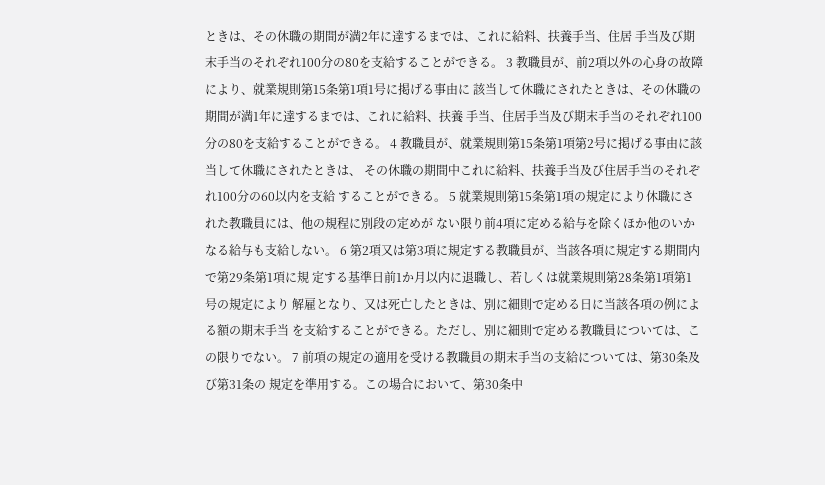ときは、その休職の期間が満2年に達するまでは、これに給料、扶養手当、住居 手当及び期末手当のそれぞれ100分の80を支給することができる。 3 教職員が、前2項以外の心身の故障により、就業規則第15条第1項1号に掲げる事由に 該当して休職にされたときは、その休職の期間が満1年に達するまでは、これに給料、扶養 手当、住居手当及び期末手当のそれぞれ100分の80を支給することができる。 4 教職員が、就業規則第15条第1項第2号に掲げる事由に該当して休職にされたときは、 その休職の期間中これに給料、扶養手当及び住居手当のそれぞれ100分の60以内を支給 することができる。 5 就業規則第15条第1項の規定により休職にされた教職員には、他の規程に別段の定めが ない限り前4項に定める給与を除くほか他のいかなる給与も支給しない。 6 第2項又は第3項に規定する教職員が、当該各項に規定する期間内で第29条第1項に規 定する基準日前1か月以内に退職し、若しくは就業規則第28条第1項第1号の規定により 解雇となり、又は死亡したときは、別に細則で定める日に当該各項の例による額の期末手当 を支給することができる。ただし、別に細則で定める教職員については、この限りでない。 7 前項の規定の適用を受ける教職員の期末手当の支給については、第30条及び第31条の 規定を準用する。この場合において、第30条中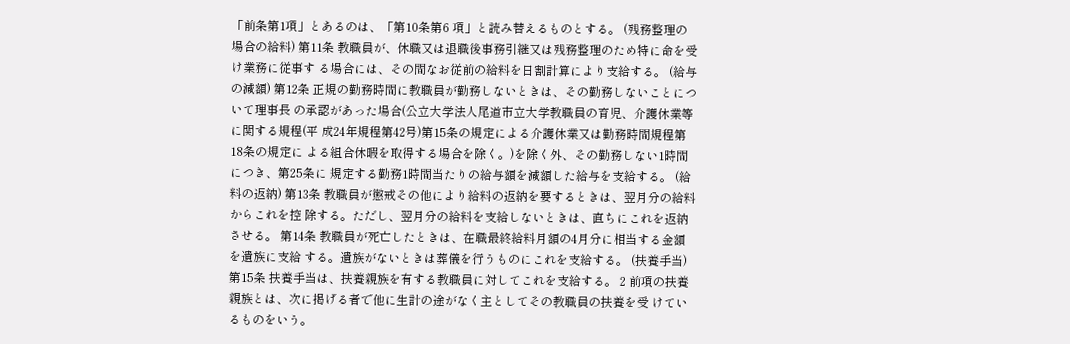「前条第1項」とあるのは、「第10条第6 項」と読み替えるものとする。 (残務整理の場合の給料) 第11条 教職員が、休職又は退職後事務引継又は残務整理のため特に命を受け業務に従事す る場合には、その間なお従前の給料を日割計算により支給する。 (給与の減額) 第12条 正規の勤務時間に教職員が勤務しないときは、その勤務しないことについて理事長 の承認があった場合(公立大学法人尾道市立大学教職員の育児、介護休業等に関する規程(平 成24年規程第42号)第15条の規定による介護休業又は勤務時間規程第18条の規定に よる組合休暇を取得する場合を除く。)を除く外、その勤務しない1時間につき、第25条に 規定する勤務1時間当たりの給与額を減額した給与を支給する。 (給料の返納) 第13条 教職員が懲戒その他により給料の返納を要するときは、翌月分の給料からこれを控 除する。ただし、翌月分の給料を支給しないときは、直ちにこれを返納させる。 第14条 教職員が死亡したときは、在職最終給料月額の4月分に相当する金額を遺族に支給 する。遺族がないときは葬儀を行うものにこれを支給する。 (扶養手当) 第15条 扶養手当は、扶養親族を有する教職員に対してこれを支給する。 2 前項の扶養親族とは、次に掲げる者で他に生計の途がなく主としてその教職員の扶養を受 けているものをいう。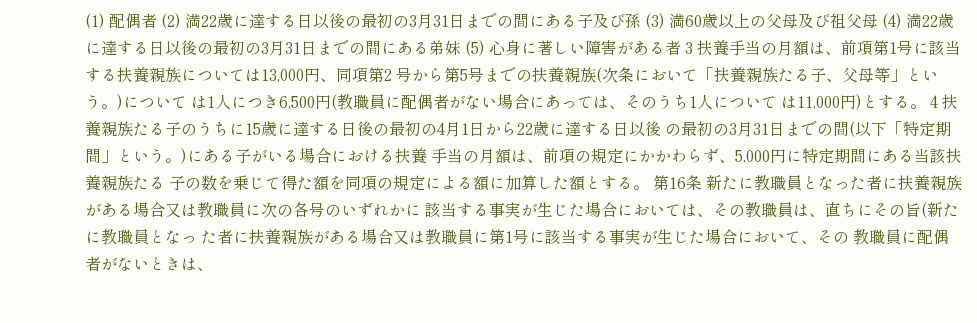(1) 配偶者 (2) 満22歳に達する日以後の最初の3月31日までの間にある子及び孫 (3) 満60歳以上の父母及び祖父母 (4) 満22歳に達する日以後の最初の3月31日までの間にある弟妹 (5) 心身に著しい障害がある者 3 扶養手当の月額は、前項第1号に該当する扶養親族については13,000円、同項第2 号から第5号までの扶養親族(次条において「扶養親族たる子、父母等」という。)について は1人につき6,500円(教職員に配偶者がない場合にあっては、そのうち1人について は11,000円)とする。 4 扶養親族たる子のうちに15歳に達する日後の最初の4月1日から22歳に達する日以後 の最初の3月31日までの間(以下「特定期間」という。)にある子がいる場合における扶養 手当の月額は、前項の規定にかかわらず、5,000円に特定期間にある当該扶養親族たる 子の数を乗じて得た額を同項の規定による額に加算した額とする。 第16条 新たに教職員となった者に扶養親族がある場合又は教職員に次の各号のいずれかに 該当する事実が生じた場合においては、その教職員は、直ちにその旨(新たに教職員となっ た者に扶養親族がある場合又は教職員に第1号に該当する事実が生じた場合において、その 教職員に配偶者がないときは、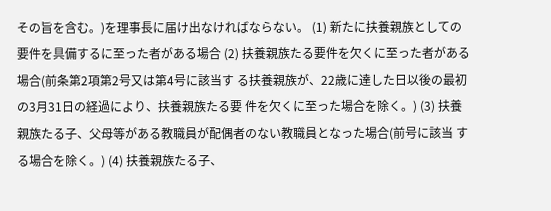その旨を含む。)を理事長に届け出なければならない。 (1) 新たに扶養親族としての要件を具備するに至った者がある場合 (2) 扶養親族たる要件を欠くに至った者がある場合(前条第2項第2号又は第4号に該当す る扶養親族が、22歳に達した日以後の最初の3月31日の経過により、扶養親族たる要 件を欠くに至った場合を除く。) (3) 扶養親族たる子、父母等がある教職員が配偶者のない教職員となった場合(前号に該当 する場合を除く。) (4) 扶養親族たる子、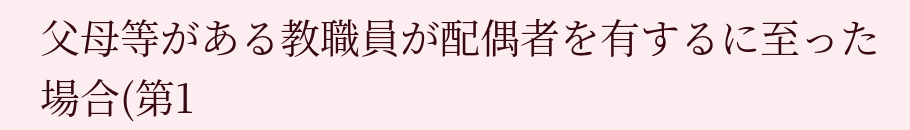父母等がある教職員が配偶者を有するに至った場合(第1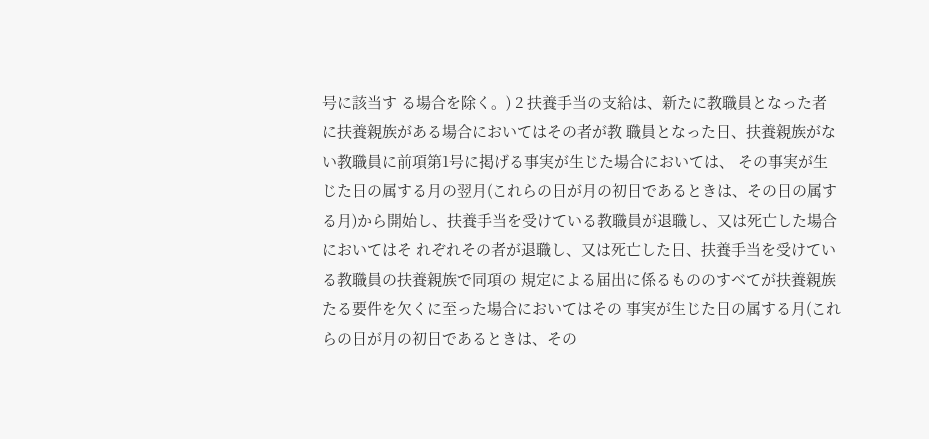号に該当す る場合を除く。) 2 扶養手当の支給は、新たに教職員となった者に扶養親族がある場合においてはその者が教 職員となった日、扶養親族がない教職員に前項第1号に掲げる事実が生じた場合においては、 その事実が生じた日の属する月の翌月(これらの日が月の初日であるときは、その日の属す る月)から開始し、扶養手当を受けている教職員が退職し、又は死亡した場合においてはそ れぞれその者が退職し、又は死亡した日、扶養手当を受けている教職員の扶養親族で同項の 規定による届出に係るもののすべてが扶養親族たる要件を欠くに至った場合においてはその 事実が生じた日の属する月(これらの日が月の初日であるときは、その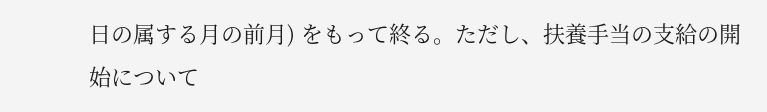日の属する月の前月) をもって終る。ただし、扶養手当の支給の開始について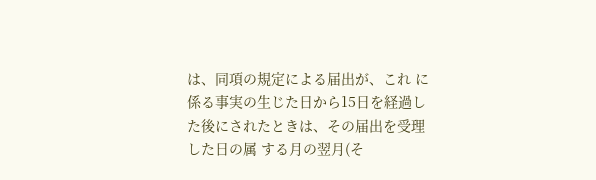は、同項の規定による届出が、これ に係る事実の生じた日から15日を経過した後にされたときは、その届出を受理した日の属 する月の翌月(そ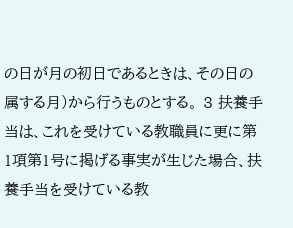の日が月の初日であるときは、その日の属する月)から行うものとする。 3 扶養手当は、これを受けている教職員に更に第1項第1号に掲げる事実が生じた場合、扶 養手当を受けている教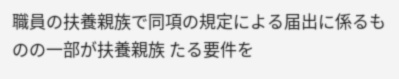職員の扶養親族で同項の規定による届出に係るものの一部が扶養親族 たる要件を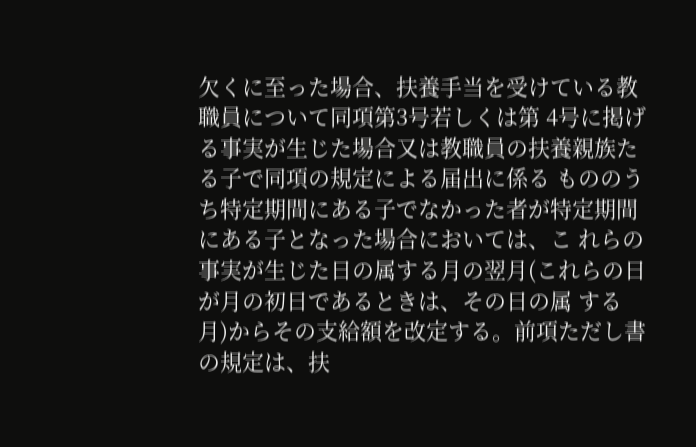欠くに至った場合、扶養手当を受けている教職員について同項第3号若しくは第 4号に掲げる事実が生じた場合又は教職員の扶養親族たる子で同項の規定による届出に係る もののうち特定期間にある子でなかった者が特定期間にある子となった場合においては、こ れらの事実が生じた日の属する月の翌月(これらの日が月の初日であるときは、その日の属 する月)からその支給額を改定する。前項ただし書の規定は、扶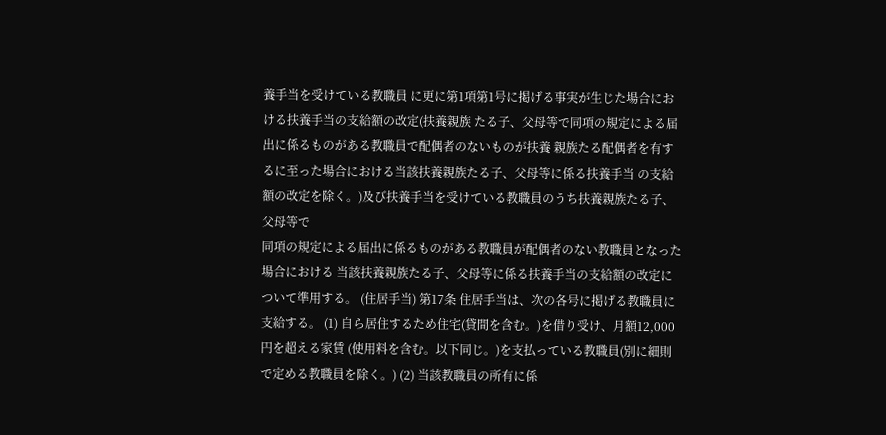養手当を受けている教職員 に更に第1項第1号に掲げる事実が生じた場合における扶養手当の支給額の改定(扶養親族 たる子、父母等で同項の規定による届出に係るものがある教職員で配偶者のないものが扶養 親族たる配偶者を有するに至った場合における当該扶養親族たる子、父母等に係る扶養手当 の支給額の改定を除く。)及び扶養手当を受けている教職員のうち扶養親族たる子、父母等で
同項の規定による届出に係るものがある教職員が配偶者のない教職員となった場合における 当該扶養親族たる子、父母等に係る扶養手当の支給額の改定について準用する。 (住居手当) 第17条 住居手当は、次の各号に掲げる教職員に支給する。 (1) 自ら居住するため住宅(貸間を含む。)を借り受け、月額12,000円を超える家賃 (使用料を含む。以下同じ。)を支払っている教職員(別に細則で定める教職員を除く。) (2) 当該教職員の所有に係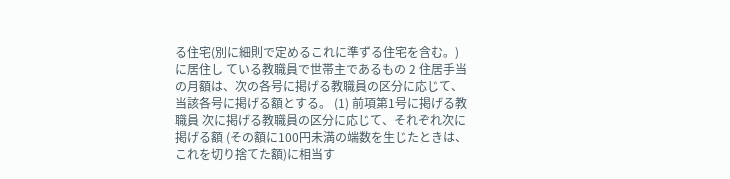る住宅(別に細則で定めるこれに準ずる住宅を含む。)に居住し ている教職員で世帯主であるもの 2 住居手当の月額は、次の各号に掲げる教職員の区分に応じて、当該各号に掲げる額とする。 (1) 前項第1号に掲げる教職員 次に掲げる教職員の区分に応じて、それぞれ次に掲げる額 (その額に100円未満の端数を生じたときは、これを切り捨てた額)に相当す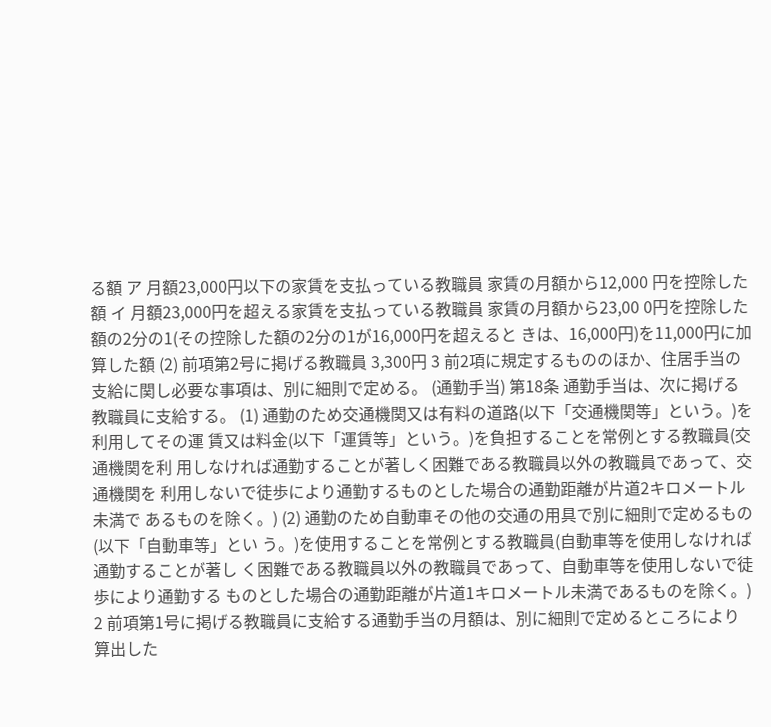る額 ア 月額23,000円以下の家賃を支払っている教職員 家賃の月額から12,000 円を控除した額 イ 月額23,000円を超える家賃を支払っている教職員 家賃の月額から23,00 0円を控除した額の2分の1(その控除した額の2分の1が16,000円を超えると きは、16,000円)を11,000円に加算した額 (2) 前項第2号に掲げる教職員 3,300円 3 前2項に規定するもののほか、住居手当の支給に関し必要な事項は、別に細則で定める。 (通勤手当) 第18条 通勤手当は、次に掲げる教職員に支給する。 (1) 通勤のため交通機関又は有料の道路(以下「交通機関等」という。)を利用してその運 賃又は料金(以下「運賃等」という。)を負担することを常例とする教職員(交通機関を利 用しなければ通勤することが著しく困難である教職員以外の教職員であって、交通機関を 利用しないで徒歩により通勤するものとした場合の通勤距離が片道2キロメートル未満で あるものを除く。) (2) 通勤のため自動車その他の交通の用具で別に細則で定めるもの(以下「自動車等」とい う。)を使用することを常例とする教職員(自動車等を使用しなければ通勤することが著し く困難である教職員以外の教職員であって、自動車等を使用しないで徒歩により通勤する ものとした場合の通勤距離が片道1キロメートル未満であるものを除く。) 2 前項第1号に掲げる教職員に支給する通勤手当の月額は、別に細則で定めるところにより 算出した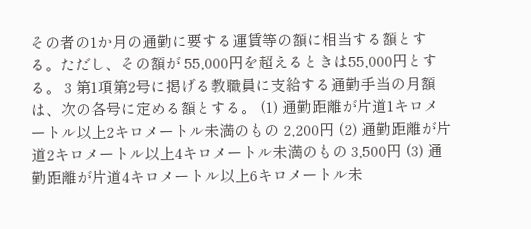その者の1か月の通勤に要する運賃等の額に相当する額とする。ただし、その額が 55,000円を超えるときは55,000円とする。 3 第1項第2号に掲げる教職員に支給する通勤手当の月額は、次の各号に定める額とする。 (1) 通勤距離が片道1キロメートル以上2キロメートル未満のもの 2,200円 (2) 通勤距離が片道2キロメートル以上4キロメートル未満のもの 3,500円 (3) 通勤距離が片道4キロメートル以上6キロメートル未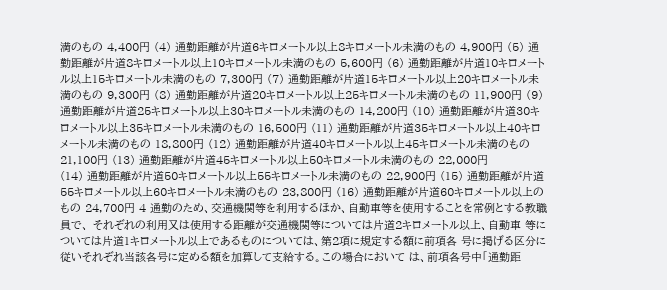満のもの 4,400円 (4) 通勤距離が片道6キロメートル以上8キロメートル未満のもの 4,900円 (5) 通勤距離が片道8キロメートル以上10キロメートル未満のもの 5,600円 (6) 通勤距離が片道10キロメートル以上15キロメートル未満のもの 7,300円 (7) 通勤距離が片道15キロメートル以上20キロメートル未満のもの 9,300円 (8) 通勤距離が片道20キロメートル以上25キロメートル未満のもの 11,900円 (9) 通勤距離が片道25キロメートル以上30キロメートル未満のもの 14,200円 (10) 通勤距離が片道30キロメートル以上35キロメートル未満のもの 16,500円 (11) 通勤距離が片道35キロメートル以上40キロメートル未満のもの 18,800円 (12) 通勤距離が片道40キロメートル以上45キロメートル未満のもの 21,100円 (13) 通勤距離が片道45キロメートル以上50キロメートル未満のもの 22,000円
(14) 通勤距離が片道50キロメートル以上55キロメートル未満のもの 22,900円 (15) 通勤距離が片道55キロメートル以上60キロメートル未満のもの 23,800円 (16) 通勤距離が片道60キロメートル以上のもの 24,700円 4 通勤のため、交通機関等を利用するほか、自動車等を使用することを常例とする教職員で、 それぞれの利用又は使用する距離が交通機関等については片道2キロメートル以上、自動車 等については片道1キロメートル以上であるものについては、第2項に規定する額に前項各 号に掲げる区分に従いそれぞれ当該各号に定める額を加算して支給する。この場合において は、前項各号中「通勤距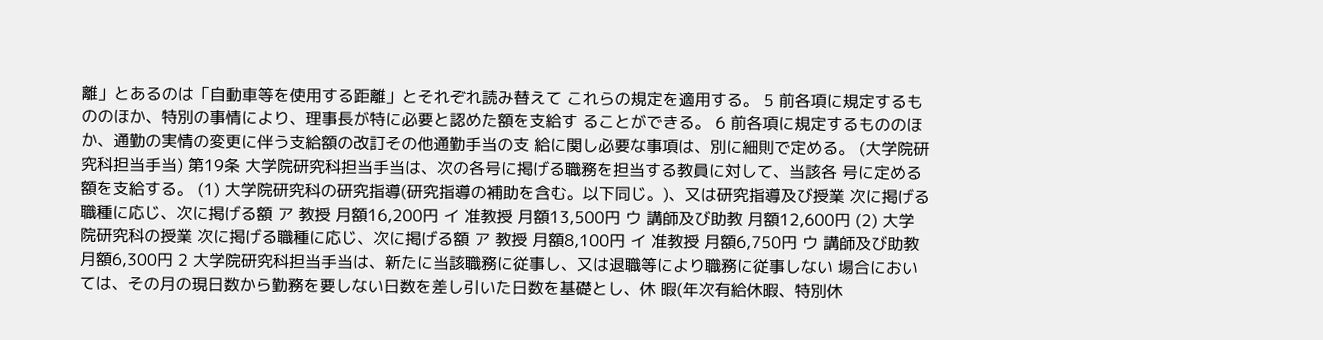離」とあるのは「自動車等を使用する距離」とそれぞれ読み替えて これらの規定を適用する。 5 前各項に規定するもののほか、特別の事情により、理事長が特に必要と認めた額を支給す ることができる。 6 前各項に規定するもののほか、通勤の実情の変更に伴う支給額の改訂その他通勤手当の支 給に関し必要な事項は、別に細則で定める。 (大学院研究科担当手当) 第19条 大学院研究科担当手当は、次の各号に掲げる職務を担当する教員に対して、当該各 号に定める額を支給する。 (1) 大学院研究科の研究指導(研究指導の補助を含む。以下同じ。)、又は研究指導及び授業 次に掲げる職種に応じ、次に掲げる額 ア 教授 月額16,200円 イ 准教授 月額13,500円 ウ 講師及び助教 月額12,600円 (2) 大学院研究科の授業 次に掲げる職種に応じ、次に掲げる額 ア 教授 月額8,100円 イ 准教授 月額6,750円 ウ 講師及び助教 月額6,300円 2 大学院研究科担当手当は、新たに当該職務に従事し、又は退職等により職務に従事しない 場合においては、その月の現日数から勤務を要しない日数を差し引いた日数を基礎とし、休 暇(年次有給休暇、特別休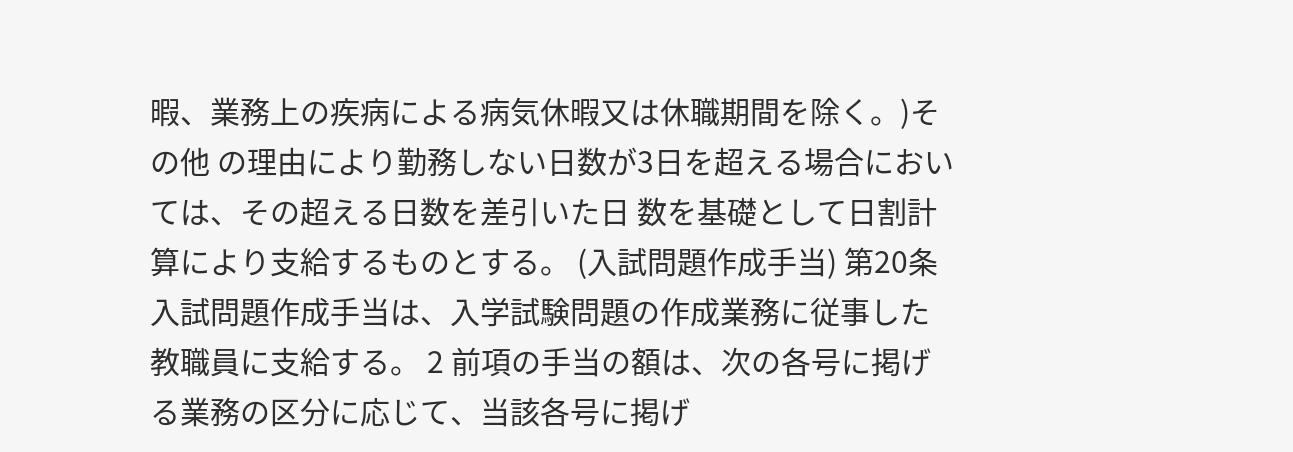暇、業務上の疾病による病気休暇又は休職期間を除く。)その他 の理由により勤務しない日数が3日を超える場合においては、その超える日数を差引いた日 数を基礎として日割計算により支給するものとする。 (入試問題作成手当) 第20条 入試問題作成手当は、入学試験問題の作成業務に従事した教職員に支給する。 2 前項の手当の額は、次の各号に掲げる業務の区分に応じて、当該各号に掲げ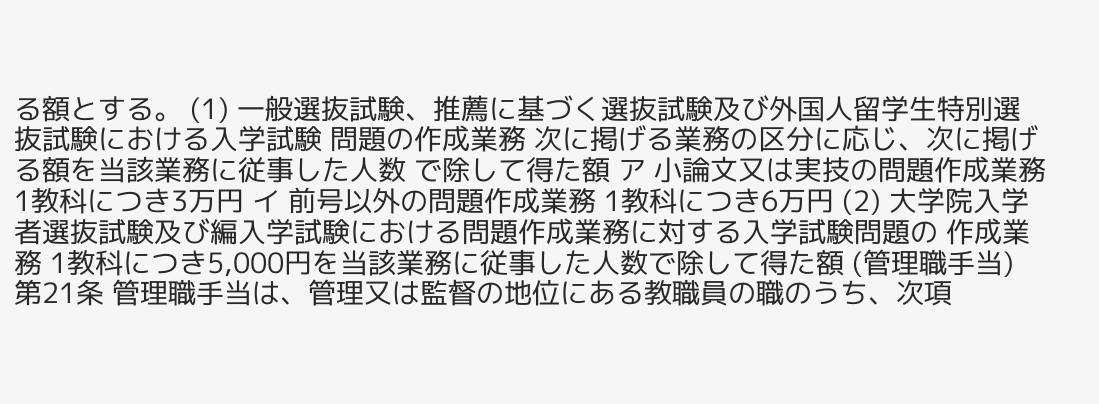る額とする。 (1) 一般選抜試験、推薦に基づく選抜試験及び外国人留学生特別選抜試験における入学試験 問題の作成業務 次に掲げる業務の区分に応じ、次に掲げる額を当該業務に従事した人数 で除して得た額 ア 小論文又は実技の問題作成業務 1教科につき3万円 イ 前号以外の問題作成業務 1教科につき6万円 (2) 大学院入学者選抜試験及び編入学試験における問題作成業務に対する入学試験問題の 作成業務 1教科につき5,000円を当該業務に従事した人数で除して得た額 (管理職手当) 第21条 管理職手当は、管理又は監督の地位にある教職員の職のうち、次項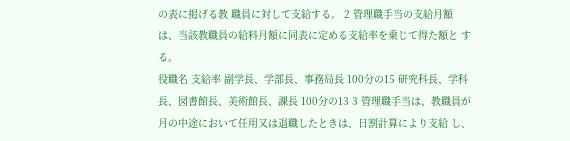の表に掲げる教 職員に対して支給する。 2 管理職手当の支給月額は、当該教職員の給料月額に同表に定める支給率を乗じて得た額と する。
役職名 支給率 副学長、学部長、事務局長 100分の15 研究科長、学科長、図書館長、美術館長、課長 100分の13 3 管理職手当は、教職員が月の中途において任用又は退職したときは、日割計算により支給 し、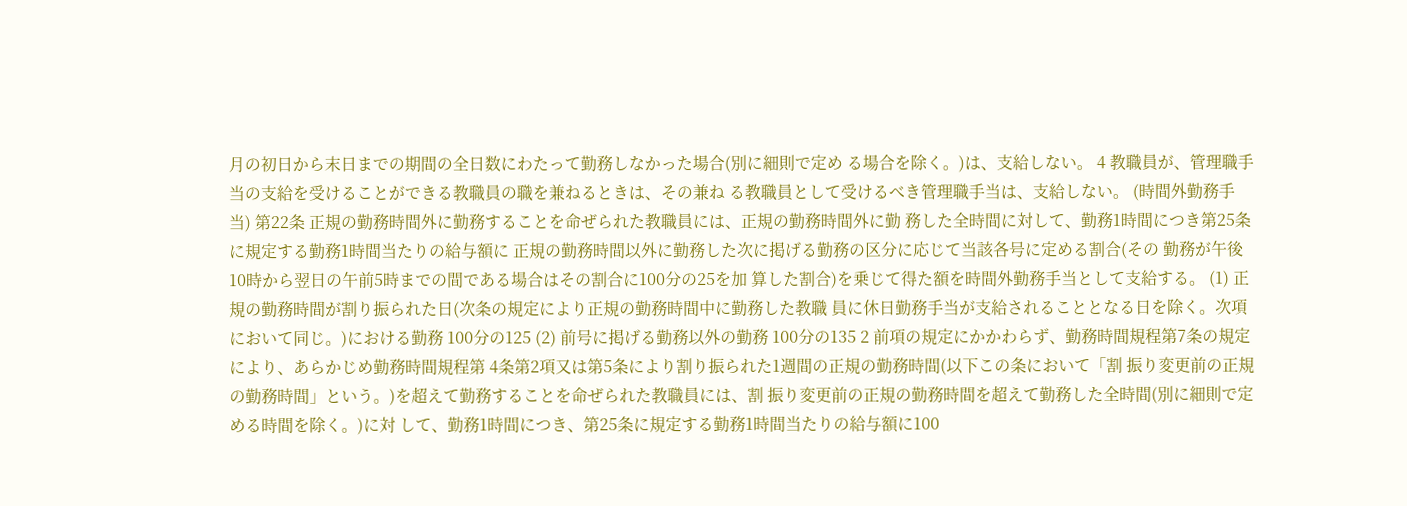月の初日から末日までの期間の全日数にわたって勤務しなかった場合(別に細則で定め る場合を除く。)は、支給しない。 4 教職員が、管理職手当の支給を受けることができる教職員の職を兼ねるときは、その兼ね る教職員として受けるべき管理職手当は、支給しない。 (時間外勤務手当) 第22条 正規の勤務時間外に勤務することを命ぜられた教職員には、正規の勤務時間外に勤 務した全時間に対して、勤務1時間につき第25条に規定する勤務1時間当たりの給与額に 正規の勤務時間以外に勤務した次に掲げる勤務の区分に応じて当該各号に定める割合(その 勤務が午後10時から翌日の午前5時までの間である場合はその割合に100分の25を加 算した割合)を乗じて得た額を時間外勤務手当として支給する。 (1) 正規の勤務時間が割り振られた日(次条の規定により正規の勤務時間中に勤務した教職 員に休日勤務手当が支給されることとなる日を除く。次項において同じ。)における勤務 100分の125 (2) 前号に掲げる勤務以外の勤務 100分の135 2 前項の規定にかかわらず、勤務時間規程第7条の規定により、あらかじめ勤務時間規程第 4条第2項又は第5条により割り振られた1週間の正規の勤務時間(以下この条において「割 振り変更前の正規の勤務時間」という。)を超えて勤務することを命ぜられた教職員には、割 振り変更前の正規の勤務時間を超えて勤務した全時間(別に細則で定める時間を除く。)に対 して、勤務1時間につき、第25条に規定する勤務1時間当たりの給与額に100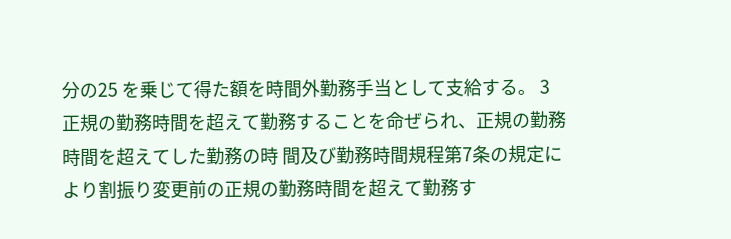分の25 を乗じて得た額を時間外勤務手当として支給する。 3 正規の勤務時間を超えて勤務することを命ぜられ、正規の勤務時間を超えてした勤務の時 間及び勤務時間規程第7条の規定により割振り変更前の正規の勤務時間を超えて勤務す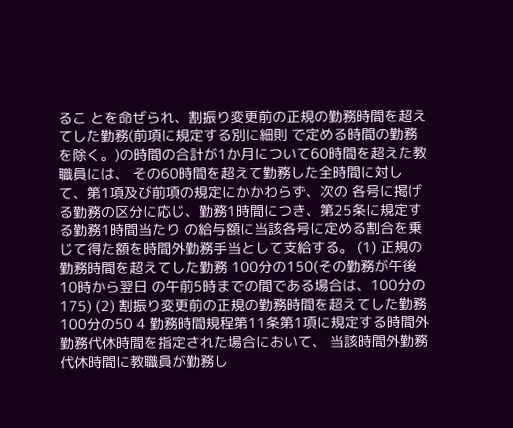るこ とを命ぜられ、割振り変更前の正規の勤務時間を超えてした勤務(前項に規定する別に細則 で定める時間の勤務を除く。)の時間の合計が1か月について60時間を超えた教職員には、 その60時間を超えて勤務した全時間に対して、第1項及び前項の規定にかかわらず、次の 各号に掲げる勤務の区分に応じ、勤務1時間につき、第25条に規定する勤務1時間当たり の給与額に当該各号に定める割合を乗じて得た額を時間外勤務手当として支給する。 (1) 正規の勤務時間を超えてした勤務 100分の150(その勤務が午後10時から翌日 の午前5時までの間である場合は、100分の175) (2) 割振り変更前の正規の勤務時間を超えてした勤務 100分の50 4 勤務時間規程第11条第1項に規定する時間外勤務代休時間を指定された場合において、 当該時間外勤務代休時間に教職員が勤務し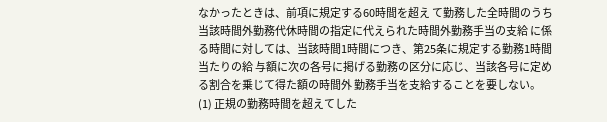なかったときは、前項に規定する60時間を超え て勤務した全時間のうち当該時間外勤務代休時間の指定に代えられた時間外勤務手当の支給 に係る時間に対しては、当該時間1時間につき、第25条に規定する勤務1時間当たりの給 与額に次の各号に掲げる勤務の区分に応じ、当該各号に定める割合を乗じて得た額の時間外 勤務手当を支給することを要しない。 (1) 正規の勤務時間を超えてした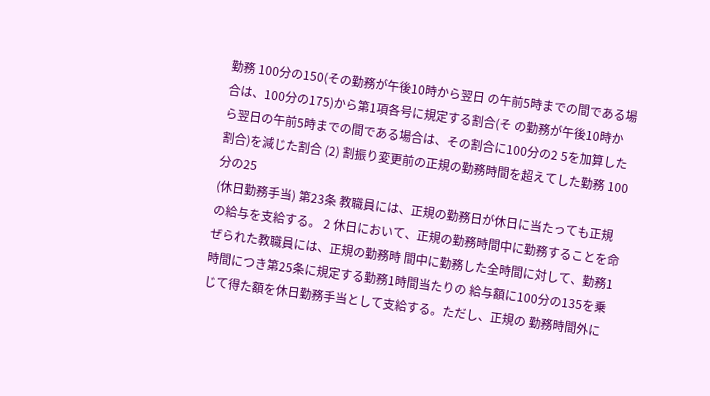勤務 100分の150(その勤務が午後10時から翌日 の午前5時までの間である場合は、100分の175)から第1項各号に規定する割合(そ の勤務が午後10時から翌日の午前5時までの間である場合は、その割合に100分の2 5を加算した割合)を減じた割合 (2) 割振り変更前の正規の勤務時間を超えてした勤務 100分の25
(休日勤務手当) 第23条 教職員には、正規の勤務日が休日に当たっても正規の給与を支給する。 2 休日において、正規の勤務時間中に勤務することを命ぜられた教職員には、正規の勤務時 間中に勤務した全時間に対して、勤務1時間につき第25条に規定する勤務1時間当たりの 給与額に100分の135を乗じて得た額を休日勤務手当として支給する。ただし、正規の 勤務時間外に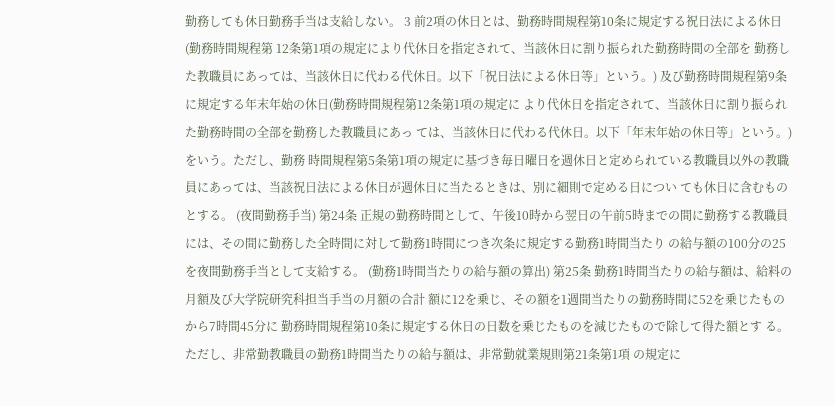勤務しても休日勤務手当は支給しない。 3 前2項の休日とは、勤務時間規程第10条に規定する祝日法による休日(勤務時間規程第 12条第1項の規定により代休日を指定されて、当該休日に割り振られた勤務時間の全部を 勤務した教職員にあっては、当該休日に代わる代休日。以下「祝日法による休日等」という。) 及び勤務時間規程第9条に規定する年末年始の休日(勤務時間規程第12条第1項の規定に より代休日を指定されて、当該休日に割り振られた勤務時間の全部を勤務した教職員にあっ ては、当該休日に代わる代休日。以下「年末年始の休日等」という。)をいう。ただし、勤務 時間規程第5条第1項の規定に基づき毎日曜日を週休日と定められている教職員以外の教職 員にあっては、当該祝日法による休日が週休日に当たるときは、別に細則で定める日につい ても休日に含むものとする。 (夜間勤務手当) 第24条 正規の勤務時間として、午後10時から翌日の午前5時までの間に勤務する教職員 には、その間に勤務した全時間に対して勤務1時間につき次条に規定する勤務1時間当たり の給与額の100分の25を夜間勤務手当として支給する。 (勤務1時間当たりの給与額の算出) 第25条 勤務1時間当たりの給与額は、給料の月額及び大学院研究科担当手当の月額の合計 額に12を乗じ、その額を1週間当たりの勤務時間に52を乗じたものから7時間45分に 勤務時間規程第10条に規定する休日の日数を乗じたものを減じたもので除して得た額とす る。ただし、非常勤教職員の勤務1時間当たりの給与額は、非常勤就業規則第21条第1項 の規定に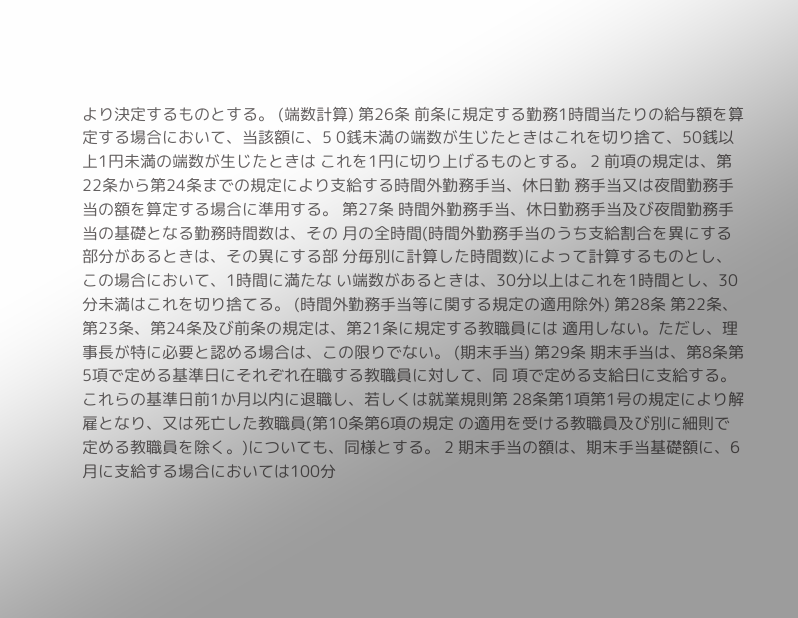より決定するものとする。 (端数計算) 第26条 前条に規定する勤務1時間当たりの給与額を算定する場合において、当該額に、5 0銭未満の端数が生じたときはこれを切り捨て、50銭以上1円未満の端数が生じたときは これを1円に切り上げるものとする。 2 前項の規定は、第22条から第24条までの規定により支給する時間外勤務手当、休日勤 務手当又は夜間勤務手当の額を算定する場合に準用する。 第27条 時間外勤務手当、休日勤務手当及び夜間勤務手当の基礎となる勤務時間数は、その 月の全時間(時間外勤務手当のうち支給割合を異にする部分があるときは、その異にする部 分毎別に計算した時間数)によって計算するものとし、この場合において、1時間に満たな い端数があるときは、30分以上はこれを1時間とし、30分未満はこれを切り捨てる。 (時間外勤務手当等に関する規定の適用除外) 第28条 第22条、第23条、第24条及び前条の規定は、第21条に規定する教職員には 適用しない。ただし、理事長が特に必要と認める場合は、この限りでない。 (期末手当) 第29条 期末手当は、第8条第5項で定める基準日にそれぞれ在職する教職員に対して、同 項で定める支給日に支給する。これらの基準日前1か月以内に退職し、若しくは就業規則第 28条第1項第1号の規定により解雇となり、又は死亡した教職員(第10条第6項の規定 の適用を受ける教職員及び別に細則で定める教職員を除く。)についても、同様とする。 2 期末手当の額は、期末手当基礎額に、6月に支給する場合においては100分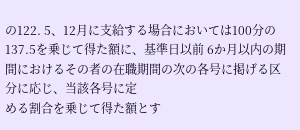の122. 5、12月に支給する場合においては100分の137.5を乗じて得た額に、基準日以前 6か月以内の期間におけるその者の在職期間の次の各号に掲げる区分に応じ、当該各号に定
める割合を乗じて得た額とす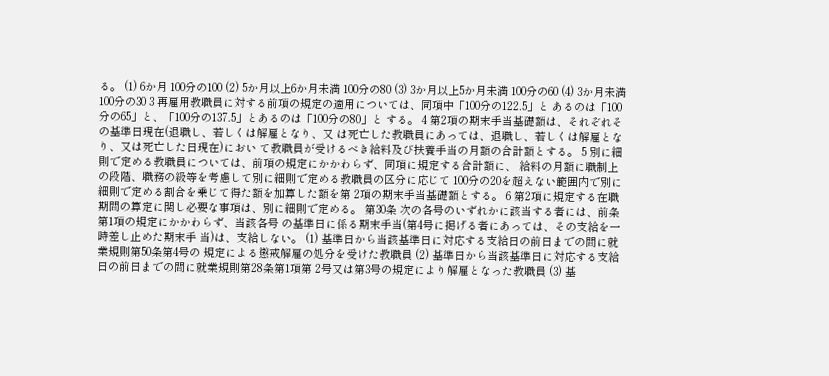る。 (1) 6か月 100分の100 (2) 5か月以上6か月未満 100分の80 (3) 3か月以上5か月未満 100分の60 (4) 3か月未満 100分の30 3 再雇用教職員に対する前項の規定の適用については、同項中「100分の122.5」と あるのは「100分の65」と、「100分の137.5」とあるのは「100分の80」と する。 4 第2項の期末手当基礎額は、それぞれその基準日現在(退職し、若しくは解雇となり、又 は死亡した教職員にあっては、退職し、若しくは解雇となり、又は死亡した日現在)におい て教職員が受けるべき給料及び扶養手当の月額の合計額とする。 5 別に細則で定める教職員については、前項の規定にかかわらず、同項に規定する合計額に、 給料の月額に職制上の段階、職務の級等を考慮して別に細則で定める教職員の区分に応じて 100分の20を超えない範囲内で別に細則で定める割合を乗じて得た額を加算した額を第 2項の期末手当基礎額とする。 6 第2項に規定する在職期間の算定に関し必要な事項は、別に細則で定める。 第30条 次の各号のいずれかに該当する者には、前条第1項の規定にかかわらず、当該各号 の基準日に係る期末手当(第4号に掲げる者にあっては、その支給を一時差し止めた期末手 当)は、支給しない。 (1) 基準日から当該基準日に対応する支給日の前日までの間に就業規則第50条第4号の 規定による懲戒解雇の処分を受けた教職員 (2) 基準日から当該基準日に対応する支給日の前日までの間に就業規則第28条第1項第 2号又は第3号の規定により解雇となった教職員 (3) 基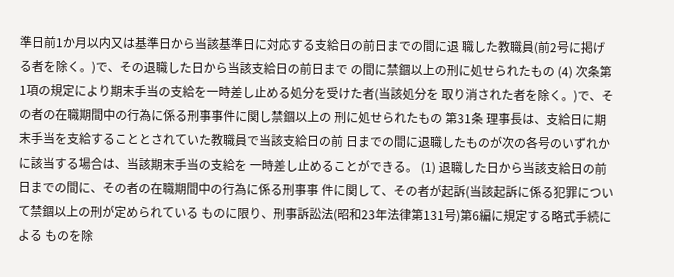準日前1か月以内又は基準日から当該基準日に対応する支給日の前日までの間に退 職した教職員(前2号に掲げる者を除く。)で、その退職した日から当該支給日の前日まで の間に禁錮以上の刑に処せられたもの (4) 次条第1項の規定により期末手当の支給を一時差し止める処分を受けた者(当該処分を 取り消された者を除く。)で、その者の在職期間中の行為に係る刑事事件に関し禁錮以上の 刑に処せられたもの 第31条 理事長は、支給日に期末手当を支給することとされていた教職員で当該支給日の前 日までの間に退職したものが次の各号のいずれかに該当する場合は、当該期末手当の支給を 一時差し止めることができる。 (1) 退職した日から当該支給日の前日までの間に、その者の在職期間中の行為に係る刑事事 件に関して、その者が起訴(当該起訴に係る犯罪について禁錮以上の刑が定められている ものに限り、刑事訴訟法(昭和23年法律第131号)第6編に規定する略式手続による ものを除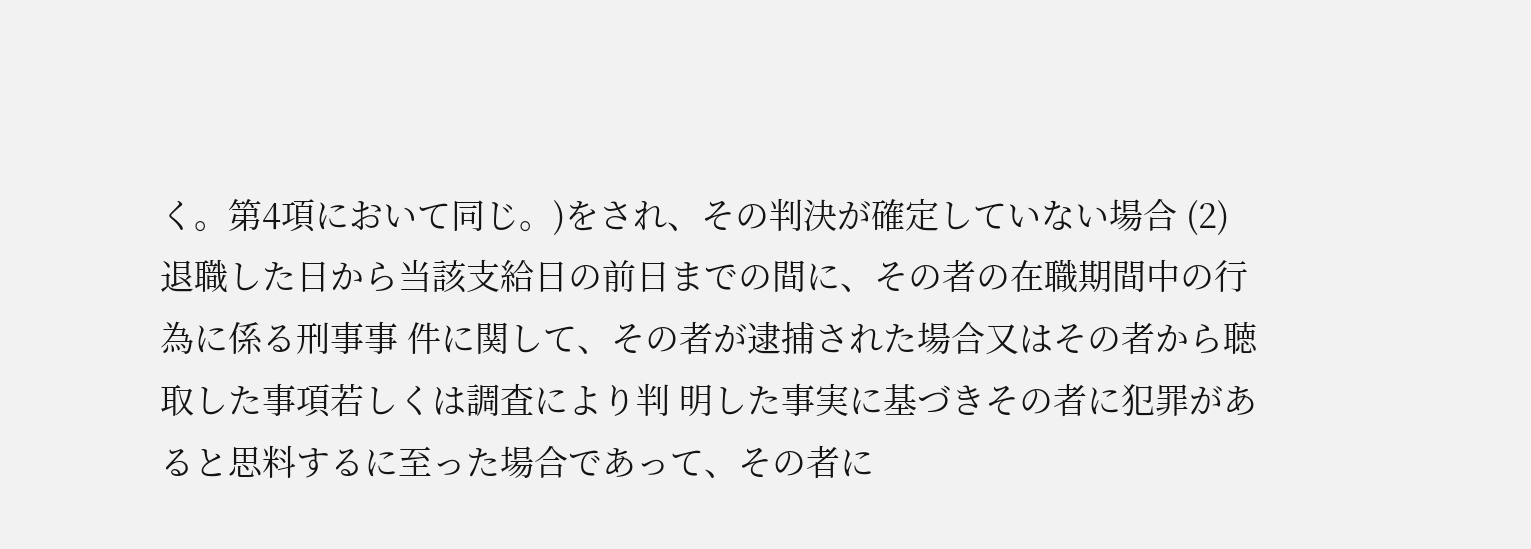く。第4項において同じ。)をされ、その判決が確定していない場合 (2) 退職した日から当該支給日の前日までの間に、その者の在職期間中の行為に係る刑事事 件に関して、その者が逮捕された場合又はその者から聴取した事項若しくは調査により判 明した事実に基づきその者に犯罪があると思料するに至った場合であって、その者に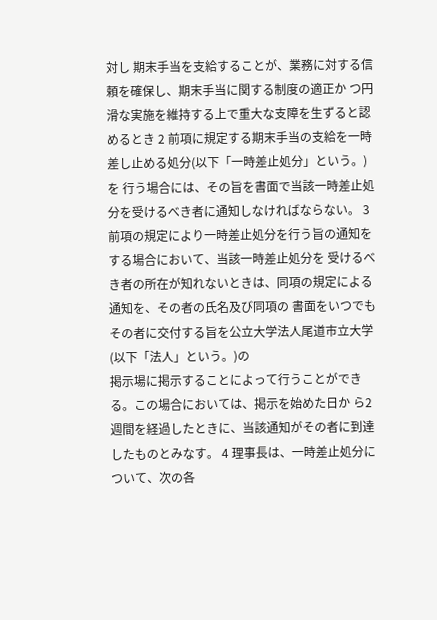対し 期末手当を支給することが、業務に対する信頼を確保し、期末手当に関する制度の適正か つ円滑な実施を維持する上で重大な支障を生ずると認めるとき 2 前項に規定する期末手当の支給を一時差し止める処分(以下「一時差止処分」という。)を 行う場合には、その旨を書面で当該一時差止処分を受けるべき者に通知しなければならない。 3 前項の規定により一時差止処分を行う旨の通知をする場合において、当該一時差止処分を 受けるべき者の所在が知れないときは、同項の規定による通知を、その者の氏名及び同項の 書面をいつでもその者に交付する旨を公立大学法人尾道市立大学(以下「法人」という。)の
掲示場に掲示することによって行うことができる。この場合においては、掲示を始めた日か ら2週間を経過したときに、当該通知がその者に到達したものとみなす。 4 理事長は、一時差止処分について、次の各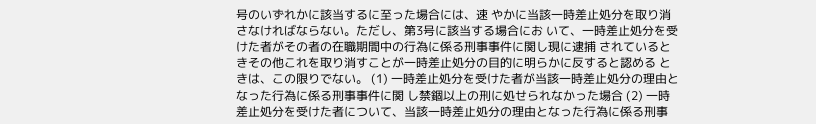号のいずれかに該当するに至った場合には、速 やかに当該一時差止処分を取り消さなければならない。ただし、第3号に該当する場合にお いて、一時差止処分を受けた者がその者の在職期間中の行為に係る刑事事件に関し現に逮捕 されているときその他これを取り消すことが一時差止処分の目的に明らかに反すると認める ときは、この限りでない。 (1) 一時差止処分を受けた者が当該一時差止処分の理由となった行為に係る刑事事件に関 し禁錮以上の刑に処せられなかった場合 (2) 一時差止処分を受けた者について、当該一時差止処分の理由となった行為に係る刑事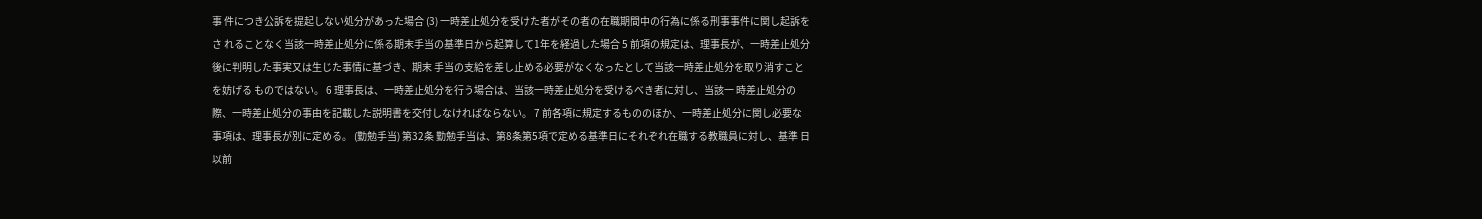事 件につき公訴を提起しない処分があった場合 (3) 一時差止処分を受けた者がその者の在職期間中の行為に係る刑事事件に関し起訴をさ れることなく当該一時差止処分に係る期末手当の基準日から起算して1年を経過した場合 5 前項の規定は、理事長が、一時差止処分後に判明した事実又は生じた事情に基づき、期末 手当の支給を差し止める必要がなくなったとして当該一時差止処分を取り消すことを妨げる ものではない。 6 理事長は、一時差止処分を行う場合は、当該一時差止処分を受けるべき者に対し、当該一 時差止処分の際、一時差止処分の事由を記載した説明書を交付しなければならない。 7 前各項に規定するもののほか、一時差止処分に関し必要な事項は、理事長が別に定める。 (勤勉手当) 第32条 勤勉手当は、第8条第5項で定める基準日にそれぞれ在職する教職員に対し、基準 日以前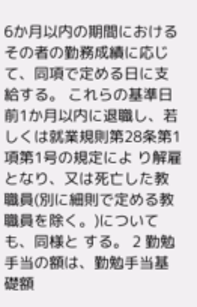6か月以内の期間におけるその者の勤務成績に応じて、同項で定める日に支給する。 これらの基準日前1か月以内に退職し、若しくは就業規則第28条第1項第1号の規定によ り解雇となり、又は死亡した教職員(別に細則で定める教職員を除く。)についても、同様と する。 2 勤勉手当の額は、勤勉手当基礎額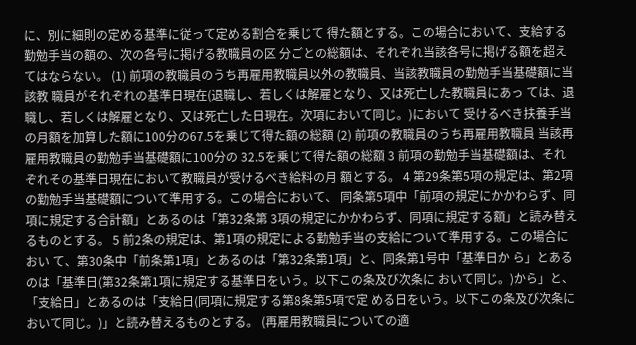に、別に細則の定める基準に従って定める割合を乗じて 得た額とする。この場合において、支給する勤勉手当の額の、次の各号に掲げる教職員の区 分ごとの総額は、それぞれ当該各号に掲げる額を超えてはならない。 (1) 前項の教職員のうち再雇用教職員以外の教職員、当該教職員の勤勉手当基礎額に当該教 職員がそれぞれの基準日現在(退職し、若しくは解雇となり、又は死亡した教職員にあっ ては、退職し、若しくは解雇となり、又は死亡した日現在。次項において同じ。)において 受けるべき扶養手当の月額を加算した額に100分の67.5を乗じて得た額の総額 (2) 前項の教職員のうち再雇用教職員 当該再雇用教職員の勤勉手当基礎額に100分の 32.5を乗じて得た額の総額 3 前項の勤勉手当基礎額は、それぞれその基準日現在において教職員が受けるべき給料の月 額とする。 4 第29条第5項の規定は、第2項の勤勉手当基礎額について準用する。この場合において、 同条第5項中「前項の規定にかかわらず、同項に規定する合計額」とあるのは「第32条第 3項の規定にかかわらず、同項に規定する額」と読み替えるものとする。 5 前2条の規定は、第1項の規定による勤勉手当の支給について準用する。この場合におい て、第30条中「前条第1項」とあるのは「第32条第1項」と、同条第1号中「基準日か ら」とあるのは「基準日(第32条第1項に規定する基準日をいう。以下この条及び次条に おいて同じ。)から」と、「支給日」とあるのは「支給日(同項に規定する第8条第5項で定 める日をいう。以下この条及び次条において同じ。)」と読み替えるものとする。 (再雇用教職員についての適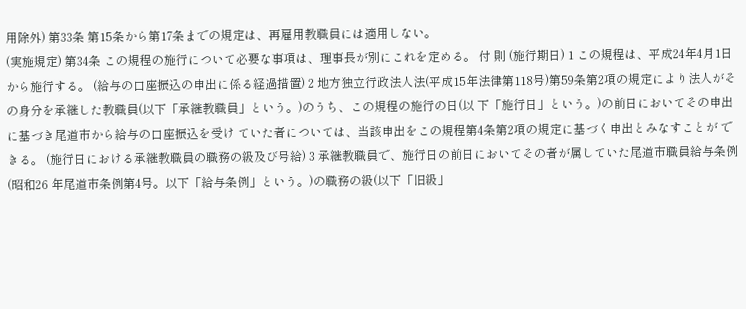用除外) 第33条 第15条から第17条までの規定は、再雇用教職員には適用しない。
(実施規定) 第34条 この規程の施行について必要な事項は、理事長が別にこれを定める。 付 則 (施行期日) 1 この規程は、平成24年4月1日から施行する。 (給与の口座振込の申出に係る経過措置) 2 地方独立行政法人法(平成15年法律第118号)第59条第2項の規定により法人がそ の身分を承継した教職員(以下「承継教職員」という。)のうち、この規程の施行の日(以 下「施行日」という。)の前日においてその申出に基づき尾道市から給与の口座振込を受け ていた者については、当該申出をこの規程第4条第2項の規定に基づく申出とみなすことが できる。 (施行日における承継教職員の職務の級及び号給) 3 承継教職員で、施行日の前日においてその者が属していた尾道市職員給与条例(昭和26 年尾道市条例第4号。以下「給与条例」という。)の職務の級(以下「旧級」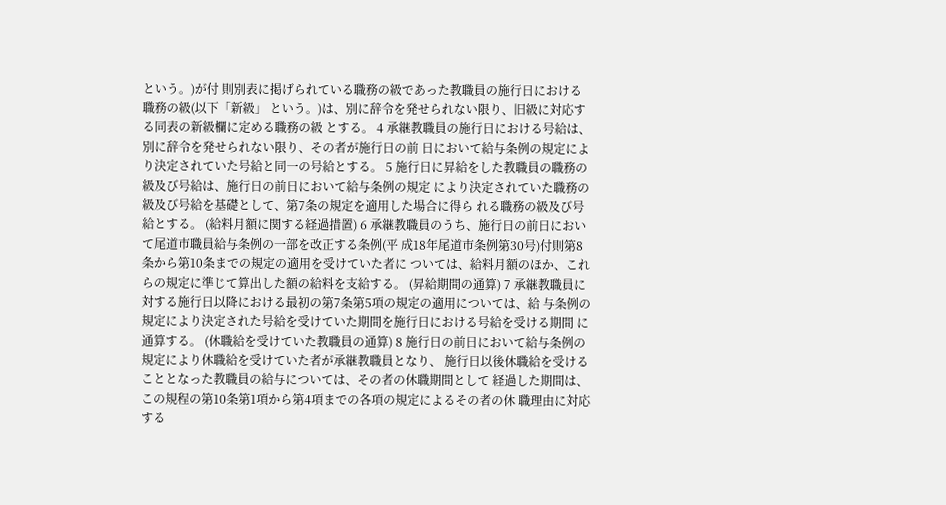という。)が付 則別表に掲げられている職務の級であった教職員の施行日における職務の級(以下「新級」 という。)は、別に辞令を発せられない限り、旧級に対応する同表の新級欄に定める職務の級 とする。 4 承継教職員の施行日における号給は、別に辞令を発せられない限り、その者が施行日の前 日において給与条例の規定により決定されていた号給と同一の号給とする。 5 施行日に昇給をした教職員の職務の級及び号給は、施行日の前日において給与条例の規定 により決定されていた職務の級及び号給を基礎として、第7条の規定を適用した場合に得ら れる職務の級及び号給とする。 (給料月額に関する経過措置) 6 承継教職員のうち、施行日の前日において尾道市職員給与条例の一部を改正する条例(平 成18年尾道市条例第30号)付則第8条から第10条までの規定の適用を受けていた者に ついては、給料月額のほか、これらの規定に準じて算出した額の給料を支給する。 (昇給期間の通算) 7 承継教職員に対する施行日以降における最初の第7条第5項の規定の適用については、給 与条例の規定により決定された号給を受けていた期間を施行日における号給を受ける期間 に通算する。 (休職給を受けていた教職員の通算) 8 施行日の前日において給与条例の規定により休職給を受けていた者が承継教職員となり、 施行日以後休職給を受けることとなった教職員の給与については、その者の休職期間として 経過した期間は、この規程の第10条第1項から第4項までの各項の規定によるその者の休 職理由に対応する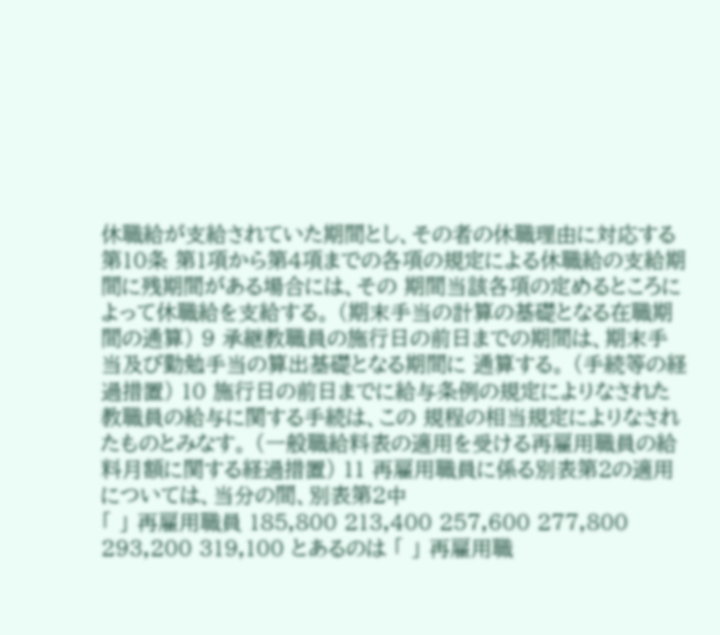休職給が支給されていた期間とし、その者の休職理由に対応する第10条 第1項から第4項までの各項の規定による休職給の支給期間に残期間がある場合には、その 期間当該各項の定めるところによって休職給を支給する。 (期末手当の計算の基礎となる在職期間の通算) 9 承継教職員の施行日の前日までの期間は、期末手当及び勤勉手当の算出基礎となる期間に 通算する。 (手続等の経過措置) 10 施行日の前日までに給与条例の規定によりなされた教職員の給与に関する手続は、この 規程の相当規定によりなされたものとみなす。 (一般職給料表の適用を受ける再雇用職員の給料月額に関する経過措置) 11 再雇用職員に係る別表第2の適用については、当分の間、別表第2中
「 」 再雇用職員 185,800 213,400 257,600 277,800 293,200 319,100 とあるのは 「 」 再雇用職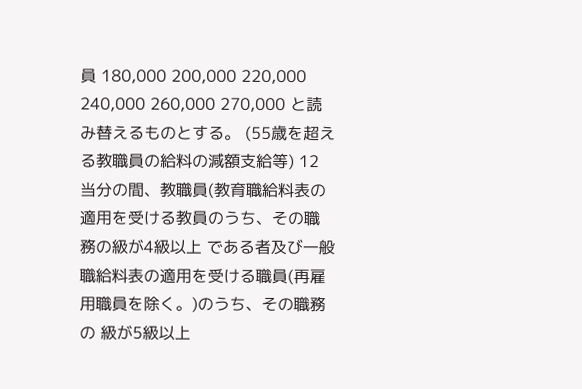員 180,000 200,000 220,000 240,000 260,000 270,000 と読み替えるものとする。 (55歳を超える教職員の給料の減額支給等) 12 当分の間、教職員(教育職給料表の適用を受ける教員のうち、その職務の級が4級以上 である者及び一般職給料表の適用を受ける職員(再雇用職員を除く。)のうち、その職務の 級が5級以上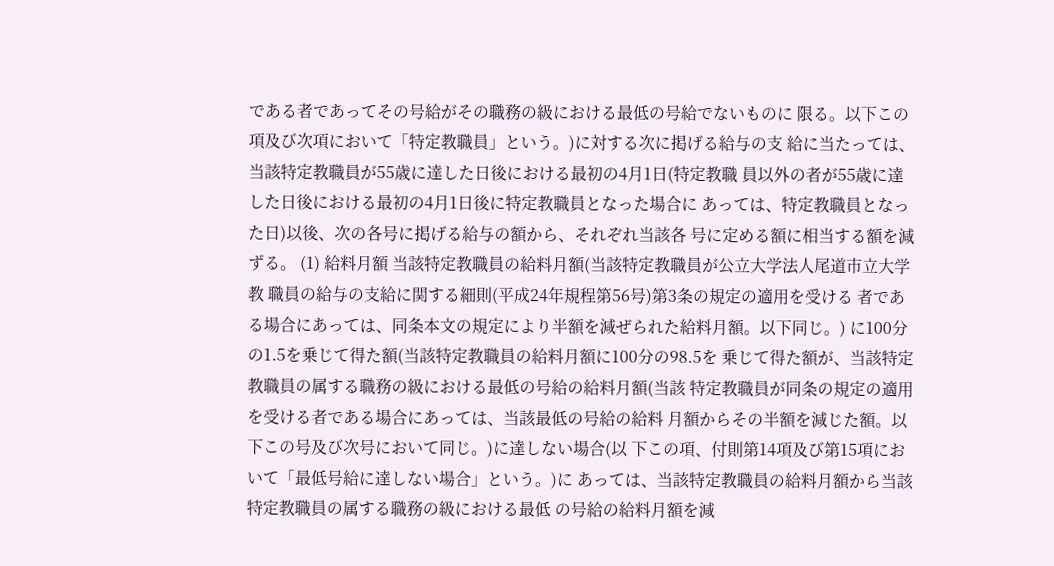である者であってその号給がその職務の級における最低の号給でないものに 限る。以下この項及び次項において「特定教職員」という。)に対する次に掲げる給与の支 給に当たっては、当該特定教職員が55歳に達した日後における最初の4月1日(特定教職 員以外の者が55歳に達した日後における最初の4月1日後に特定教職員となった場合に あっては、特定教職員となった日)以後、次の各号に掲げる給与の額から、それぞれ当該各 号に定める額に相当する額を減ずる。 (1) 給料月額 当該特定教職員の給料月額(当該特定教職員が公立大学法人尾道市立大学教 職員の給与の支給に関する細則(平成24年規程第56号)第3条の規定の適用を受ける 者である場合にあっては、同条本文の規定により半額を減ぜられた給料月額。以下同じ。) に100分の1.5を乗じて得た額(当該特定教職員の給料月額に100分の98.5を 乗じて得た額が、当該特定教職員の属する職務の級における最低の号給の給料月額(当該 特定教職員が同条の規定の適用を受ける者である場合にあっては、当該最低の号給の給料 月額からその半額を減じた額。以下この号及び次号において同じ。)に達しない場合(以 下この項、付則第14項及び第15項において「最低号給に達しない場合」という。)に あっては、当該特定教職員の給料月額から当該特定教職員の属する職務の級における最低 の号給の給料月額を減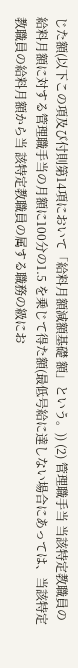じた額(以下この項及び付則第14項において「給料月額減額基礎 額」という。)) (2) 管理職手当 当該特定教職員の給料月額に対する管理職手当の月額に100分の1.5 を乗じて得た額(最低号給に達しない場合にあっては、当該特定教職員の給料月額から当 該特定教職員の属する職務の級にお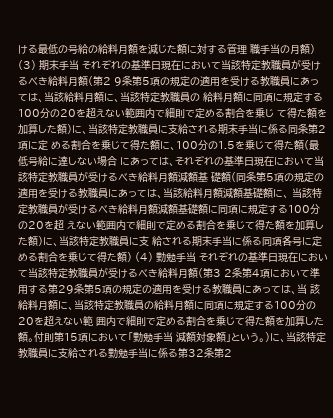ける最低の号給の給料月額を減じた額に対する管理 職手当の月額) (3) 期末手当 それぞれの基準日現在において当該特定教職員が受けるべき給料月額(第2 9条第5項の規定の適用を受ける教職員にあっては、当該給料月額に、当該特定教職員の 給料月額に同項に規定する100分の20を超えない範囲内で細則で定める割合を乗じ て得た額を加算した額)に、当該特定教職員に支給される期末手当に係る同条第2項に定 める割合を乗じて得た額に、100分の1.5を乗じて得た額(最低号給に達しない場合 にあっては、それぞれの基準日現在において当該特定教職員が受けるべき給料月額減額基 礎額(同条第5項の規定の適用を受ける教職員にあっては、当該給料月額減額基礎額に、 当該特定教職員が受けるべき給料月額減額基礎額に同項に規定する100分の20を超 えない範囲内で細則で定める割合を乗じて得た額を加算した額)に、当該特定教職員に支 給される期末手当に係る同項各号に定める割合を乗じて得た額) (4) 勤勉手当 それぞれの基準日現在において当該特定教職員が受けるべき給料月額(第3 2条第4項において準用する第29条第5項の規定の適用を受ける教職員にあっては、当 該給料月額に、当該特定教職員の給料月額に同項に規定する100分の20を超えない範 囲内で細則で定める割合を乗じて得た額を加算した額。付則第15項において「勤勉手当 減額対象額」という。)に、当該特定教職員に支給される勤勉手当に係る第32条第2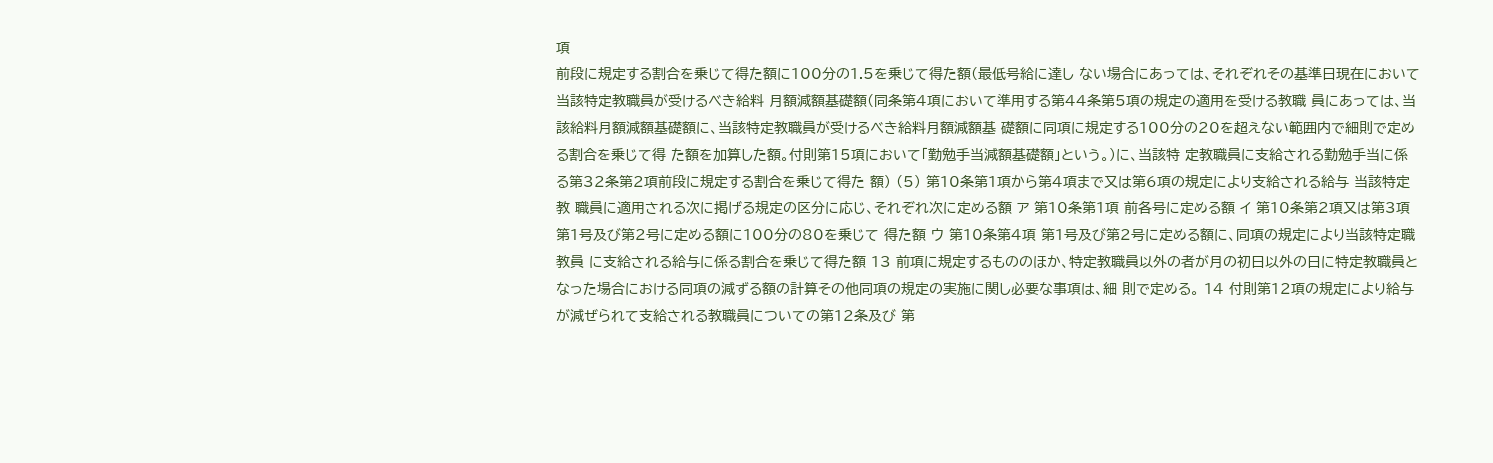項
前段に規定する割合を乗じて得た額に100分の1.5を乗じて得た額(最低号給に達し ない場合にあっては、それぞれその基準日現在において当該特定教職員が受けるべき給料 月額減額基礎額(同条第4項において準用する第44条第5項の規定の適用を受ける教職 員にあっては、当該給料月額減額基礎額に、当該特定教職員が受けるべき給料月額減額基 礎額に同項に規定する100分の20を超えない範囲内で細則で定める割合を乗じて得 た額を加算した額。付則第15項において「勤勉手当減額基礎額」という。)に、当該特 定教職員に支給される勤勉手当に係る第32条第2項前段に規定する割合を乗じて得た 額) (5) 第10条第1項から第4項まで又は第6項の規定により支給される給与 当該特定教 職員に適用される次に掲げる規定の区分に応じ、それぞれ次に定める額 ア 第10条第1項 前各号に定める額 イ 第10条第2項又は第3項 第1号及び第2号に定める額に100分の80を乗じて 得た額 ウ 第10条第4項 第1号及び第2号に定める額に、同項の規定により当該特定職教員 に支給される給与に係る割合を乗じて得た額 13 前項に規定するもののほか、特定教職員以外の者が月の初日以外の日に特定教職員と なった場合における同項の減ずる額の計算その他同項の規定の実施に関し必要な事項は、細 則で定める。 14 付則第12項の規定により給与が減ぜられて支給される教職員についての第12条及び 第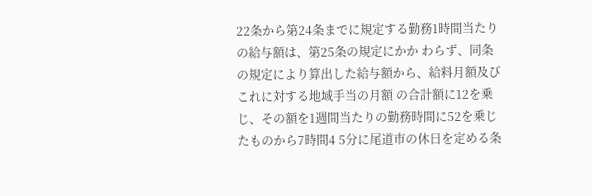22条から第24条までに規定する勤務1時間当たりの給与額は、第25条の規定にかか わらず、同条の規定により算出した給与額から、給料月額及びこれに対する地域手当の月額 の合計額に12を乗じ、その額を1週間当たりの勤務時間に52を乗じたものから7時間4 5分に尾道市の休日を定める条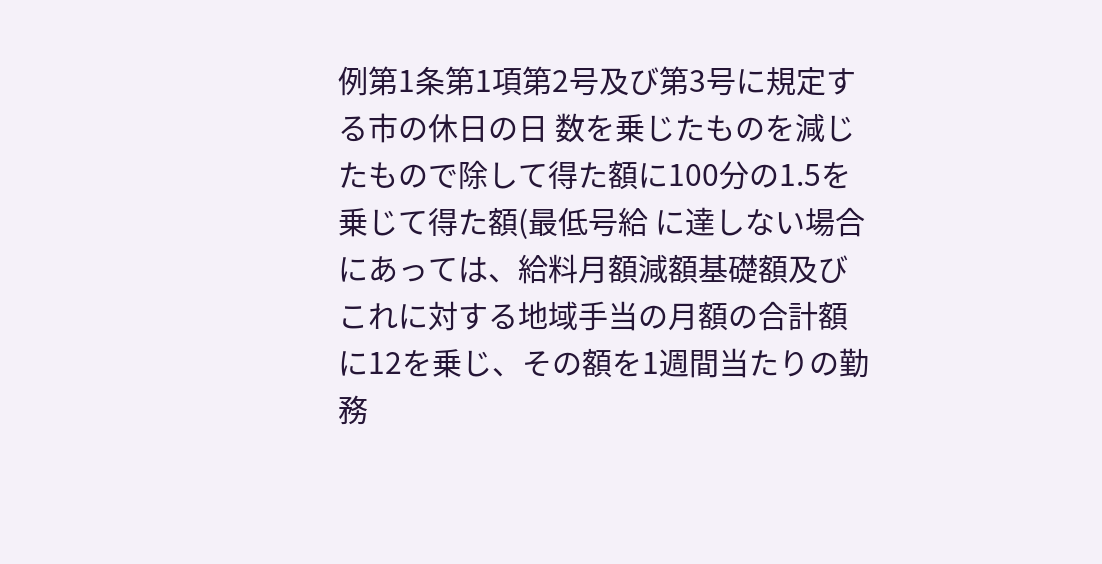例第1条第1項第2号及び第3号に規定する市の休日の日 数を乗じたものを減じたもので除して得た額に100分の1.5を乗じて得た額(最低号給 に達しない場合にあっては、給料月額減額基礎額及びこれに対する地域手当の月額の合計額 に12を乗じ、その額を1週間当たりの勤務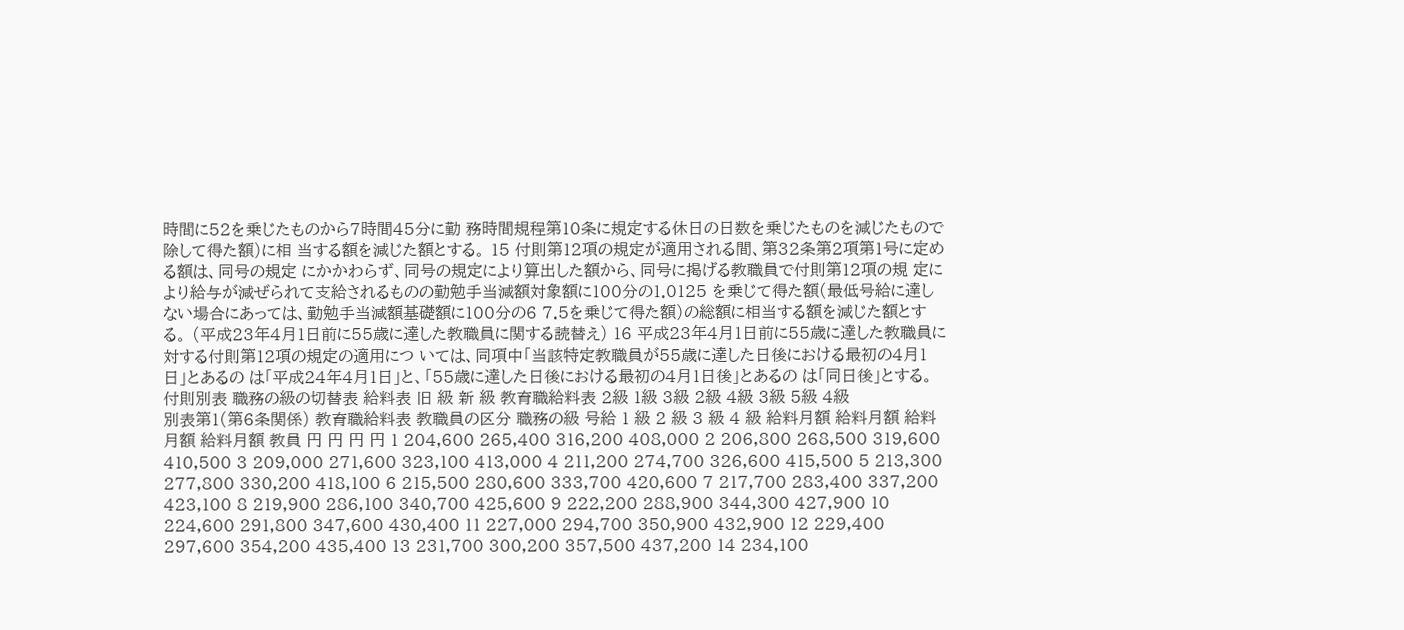時間に52を乗じたものから7時間45分に勤 務時間規程第10条に規定する休日の日数を乗じたものを減じたもので除して得た額)に相 当する額を減じた額とする。 15 付則第12項の規定が適用される間、第32条第2項第1号に定める額は、同号の規定 にかかわらず、同号の規定により算出した額から、同号に掲げる教職員で付則第12項の規 定により給与が減ぜられて支給されるものの勤勉手当減額対象額に100分の1.0125 を乗じて得た額(最低号給に達しない場合にあっては、勤勉手当減額基礎額に100分の6 7.5を乗じて得た額)の総額に相当する額を減じた額とする。 (平成23年4月1日前に55歳に達した教職員に関する読替え) 16 平成23年4月1日前に55歳に達した教職員に対する付則第12項の規定の適用につ いては、同項中「当該特定教職員が55歳に達した日後における最初の4月1日」とあるの は「平成24年4月1日」と、「55歳に達した日後における最初の4月1日後」とあるの は「同日後」とする。 付則別表 職務の級の切替表 給料表 旧 級 新 級 教育職給料表 2級 1級 3級 2級 4級 3級 5級 4級
別表第1(第6条関係) 教育職給料表 教職員の区分 職務の級 号給 1 級 2 級 3 級 4 級 給料月額 給料月額 給料月額 給料月額 教員 円 円 円 円 1 204,600 265,400 316,200 408,000 2 206,800 268,500 319,600 410,500 3 209,000 271,600 323,100 413,000 4 211,200 274,700 326,600 415,500 5 213,300 277,800 330,200 418,100 6 215,500 280,600 333,700 420,600 7 217,700 283,400 337,200 423,100 8 219,900 286,100 340,700 425,600 9 222,200 288,900 344,300 427,900 10 224,600 291,800 347,600 430,400 11 227,000 294,700 350,900 432,900 12 229,400 297,600 354,200 435,400 13 231,700 300,200 357,500 437,200 14 234,100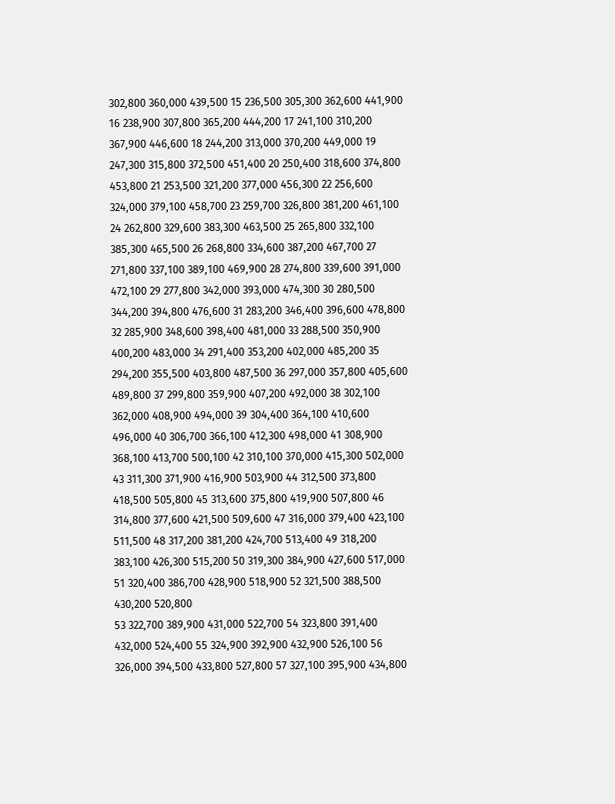302,800 360,000 439,500 15 236,500 305,300 362,600 441,900 16 238,900 307,800 365,200 444,200 17 241,100 310,200 367,900 446,600 18 244,200 313,000 370,200 449,000 19 247,300 315,800 372,500 451,400 20 250,400 318,600 374,800 453,800 21 253,500 321,200 377,000 456,300 22 256,600 324,000 379,100 458,700 23 259,700 326,800 381,200 461,100 24 262,800 329,600 383,300 463,500 25 265,800 332,100 385,300 465,500 26 268,800 334,600 387,200 467,700 27 271,800 337,100 389,100 469,900 28 274,800 339,600 391,000 472,100 29 277,800 342,000 393,000 474,300 30 280,500 344,200 394,800 476,600 31 283,200 346,400 396,600 478,800 32 285,900 348,600 398,400 481,000 33 288,500 350,900 400,200 483,000 34 291,400 353,200 402,000 485,200 35 294,200 355,500 403,800 487,500 36 297,000 357,800 405,600 489,800 37 299,800 359,900 407,200 492,000 38 302,100 362,000 408,900 494,000 39 304,400 364,100 410,600 496,000 40 306,700 366,100 412,300 498,000 41 308,900 368,100 413,700 500,100 42 310,100 370,000 415,300 502,000 43 311,300 371,900 416,900 503,900 44 312,500 373,800 418,500 505,800 45 313,600 375,800 419,900 507,800 46 314,800 377,600 421,500 509,600 47 316,000 379,400 423,100 511,500 48 317,200 381,200 424,700 513,400 49 318,200 383,100 426,300 515,200 50 319,300 384,900 427,600 517,000 51 320,400 386,700 428,900 518,900 52 321,500 388,500 430,200 520,800
53 322,700 389,900 431,000 522,700 54 323,800 391,400 432,000 524,400 55 324,900 392,900 432,900 526,100 56 326,000 394,500 433,800 527,800 57 327,100 395,900 434,800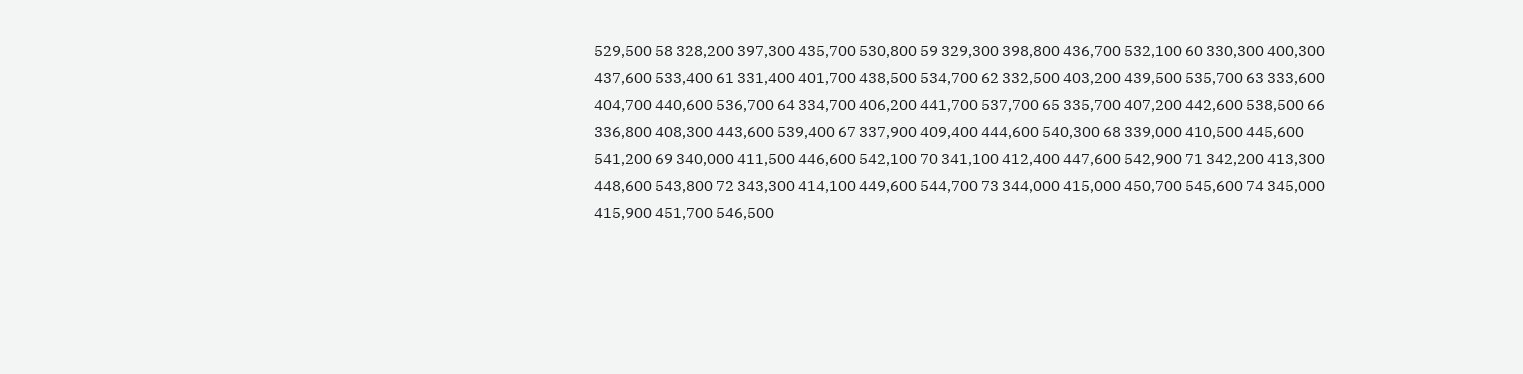529,500 58 328,200 397,300 435,700 530,800 59 329,300 398,800 436,700 532,100 60 330,300 400,300 437,600 533,400 61 331,400 401,700 438,500 534,700 62 332,500 403,200 439,500 535,700 63 333,600 404,700 440,600 536,700 64 334,700 406,200 441,700 537,700 65 335,700 407,200 442,600 538,500 66 336,800 408,300 443,600 539,400 67 337,900 409,400 444,600 540,300 68 339,000 410,500 445,600 541,200 69 340,000 411,500 446,600 542,100 70 341,100 412,400 447,600 542,900 71 342,200 413,300 448,600 543,800 72 343,300 414,100 449,600 544,700 73 344,000 415,000 450,700 545,600 74 345,000 415,900 451,700 546,500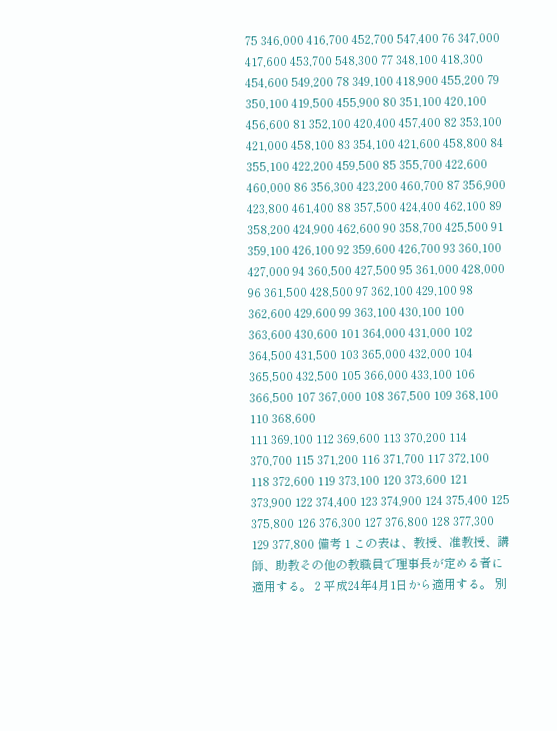75 346,000 416,700 452,700 547,400 76 347,000 417,600 453,700 548,300 77 348,100 418,300 454,600 549,200 78 349,100 418,900 455,200 79 350,100 419,500 455,900 80 351,100 420,100 456,600 81 352,100 420,400 457,400 82 353,100 421,000 458,100 83 354,100 421,600 458,800 84 355,100 422,200 459,500 85 355,700 422,600 460,000 86 356,300 423,200 460,700 87 356,900 423,800 461,400 88 357,500 424,400 462,100 89 358,200 424,900 462,600 90 358,700 425,500 91 359,100 426,100 92 359,600 426,700 93 360,100 427,000 94 360,500 427,500 95 361,000 428,000 96 361,500 428,500 97 362,100 429,100 98 362,600 429,600 99 363,100 430,100 100 363,600 430,600 101 364,000 431,000 102 364,500 431,500 103 365,000 432,000 104 365,500 432,500 105 366,000 433,100 106 366,500 107 367,000 108 367,500 109 368,100 110 368,600
111 369,100 112 369,600 113 370,200 114 370,700 115 371,200 116 371,700 117 372,100 118 372,600 119 373,100 120 373,600 121 373,900 122 374,400 123 374,900 124 375,400 125 375,800 126 376,300 127 376,800 128 377,300 129 377,800 備考 1 この表は、教授、准教授、講師、助教その他の教職員で理事長が定める者に適用する。 2 平成24年4月1日から適用する。 別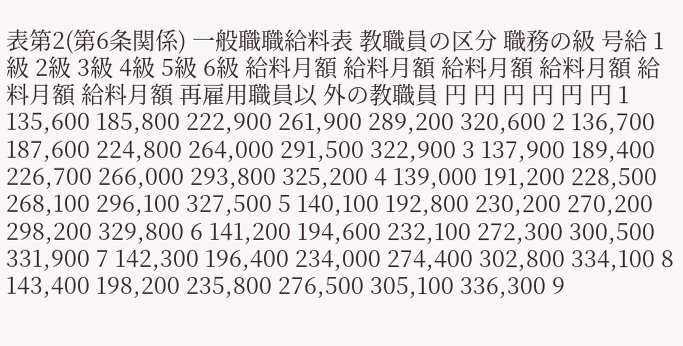表第2(第6条関係) 一般職職給料表 教職員の区分 職務の級 号給 1級 2級 3級 4級 5級 6級 給料月額 給料月額 給料月額 給料月額 給料月額 給料月額 再雇用職員以 外の教職員 円 円 円 円 円 円 1 135,600 185,800 222,900 261,900 289,200 320,600 2 136,700 187,600 224,800 264,000 291,500 322,900 3 137,900 189,400 226,700 266,000 293,800 325,200 4 139,000 191,200 228,500 268,100 296,100 327,500 5 140,100 192,800 230,200 270,200 298,200 329,800 6 141,200 194,600 232,100 272,300 300,500 331,900 7 142,300 196,400 234,000 274,400 302,800 334,100 8 143,400 198,200 235,800 276,500 305,100 336,300 9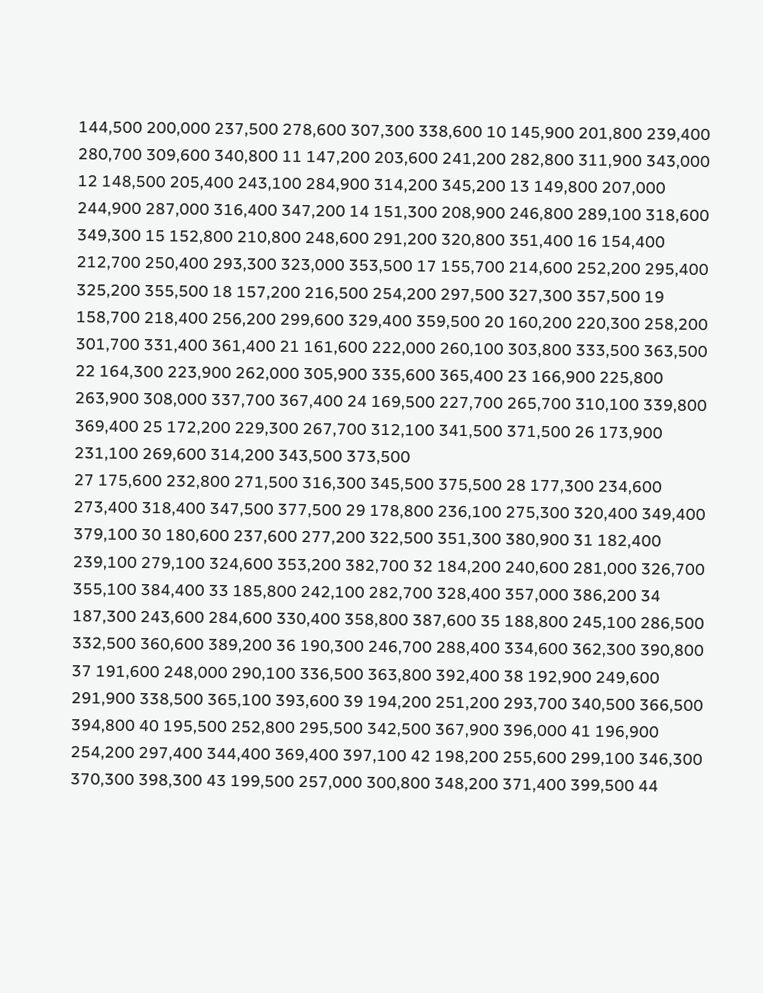144,500 200,000 237,500 278,600 307,300 338,600 10 145,900 201,800 239,400 280,700 309,600 340,800 11 147,200 203,600 241,200 282,800 311,900 343,000 12 148,500 205,400 243,100 284,900 314,200 345,200 13 149,800 207,000 244,900 287,000 316,400 347,200 14 151,300 208,900 246,800 289,100 318,600 349,300 15 152,800 210,800 248,600 291,200 320,800 351,400 16 154,400 212,700 250,400 293,300 323,000 353,500 17 155,700 214,600 252,200 295,400 325,200 355,500 18 157,200 216,500 254,200 297,500 327,300 357,500 19 158,700 218,400 256,200 299,600 329,400 359,500 20 160,200 220,300 258,200 301,700 331,400 361,400 21 161,600 222,000 260,100 303,800 333,500 363,500 22 164,300 223,900 262,000 305,900 335,600 365,400 23 166,900 225,800 263,900 308,000 337,700 367,400 24 169,500 227,700 265,700 310,100 339,800 369,400 25 172,200 229,300 267,700 312,100 341,500 371,500 26 173,900 231,100 269,600 314,200 343,500 373,500
27 175,600 232,800 271,500 316,300 345,500 375,500 28 177,300 234,600 273,400 318,400 347,500 377,500 29 178,800 236,100 275,300 320,400 349,400 379,100 30 180,600 237,600 277,200 322,500 351,300 380,900 31 182,400 239,100 279,100 324,600 353,200 382,700 32 184,200 240,600 281,000 326,700 355,100 384,400 33 185,800 242,100 282,700 328,400 357,000 386,200 34 187,300 243,600 284,600 330,400 358,800 387,600 35 188,800 245,100 286,500 332,500 360,600 389,200 36 190,300 246,700 288,400 334,600 362,300 390,800 37 191,600 248,000 290,100 336,500 363,800 392,400 38 192,900 249,600 291,900 338,500 365,100 393,600 39 194,200 251,200 293,700 340,500 366,500 394,800 40 195,500 252,800 295,500 342,500 367,900 396,000 41 196,900 254,200 297,400 344,400 369,400 397,100 42 198,200 255,600 299,100 346,300 370,300 398,300 43 199,500 257,000 300,800 348,200 371,400 399,500 44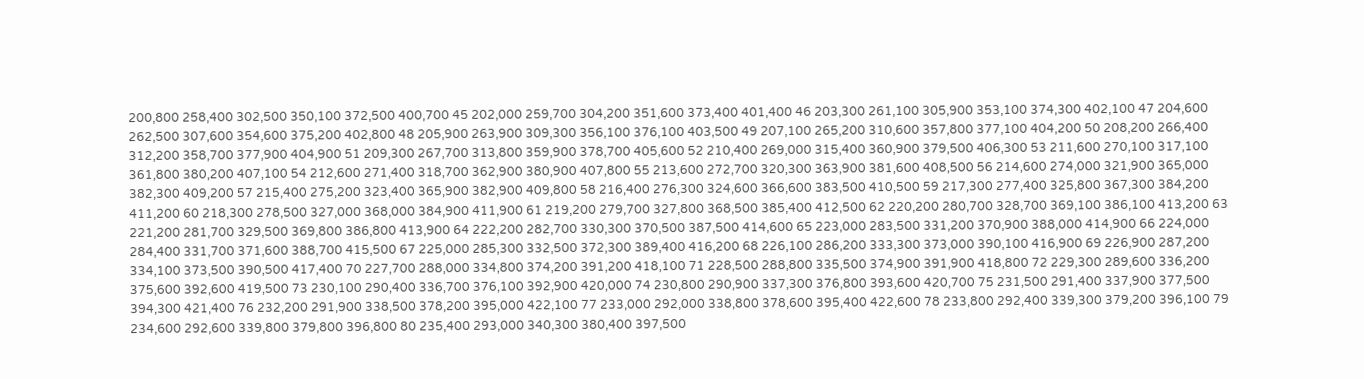200,800 258,400 302,500 350,100 372,500 400,700 45 202,000 259,700 304,200 351,600 373,400 401,400 46 203,300 261,100 305,900 353,100 374,300 402,100 47 204,600 262,500 307,600 354,600 375,200 402,800 48 205,900 263,900 309,300 356,100 376,100 403,500 49 207,100 265,200 310,600 357,800 377,100 404,200 50 208,200 266,400 312,200 358,700 377,900 404,900 51 209,300 267,700 313,800 359,900 378,700 405,600 52 210,400 269,000 315,400 360,900 379,500 406,300 53 211,600 270,100 317,100 361,800 380,200 407,100 54 212,600 271,400 318,700 362,900 380,900 407,800 55 213,600 272,700 320,300 363,900 381,600 408,500 56 214,600 274,000 321,900 365,000 382,300 409,200 57 215,400 275,200 323,400 365,900 382,900 409,800 58 216,400 276,300 324,600 366,600 383,500 410,500 59 217,300 277,400 325,800 367,300 384,200 411,200 60 218,300 278,500 327,000 368,000 384,900 411,900 61 219,200 279,700 327,800 368,500 385,400 412,500 62 220,200 280,700 328,700 369,100 386,100 413,200 63 221,200 281,700 329,500 369,800 386,800 413,900 64 222,200 282,700 330,300 370,500 387,500 414,600 65 223,000 283,500 331,200 370,900 388,000 414,900 66 224,000 284,400 331,700 371,600 388,700 415,500 67 225,000 285,300 332,500 372,300 389,400 416,200 68 226,100 286,200 333,300 373,000 390,100 416,900 69 226,900 287,200 334,100 373,500 390,500 417,400 70 227,700 288,000 334,800 374,200 391,200 418,100 71 228,500 288,800 335,500 374,900 391,900 418,800 72 229,300 289,600 336,200 375,600 392,600 419,500 73 230,100 290,400 336,700 376,100 392,900 420,000 74 230,800 290,900 337,300 376,800 393,600 420,700 75 231,500 291,400 337,900 377,500 394,300 421,400 76 232,200 291,900 338,500 378,200 395,000 422,100 77 233,000 292,000 338,800 378,600 395,400 422,600 78 233,800 292,400 339,300 379,200 396,100 79 234,600 292,600 339,800 379,800 396,800 80 235,400 293,000 340,300 380,400 397,500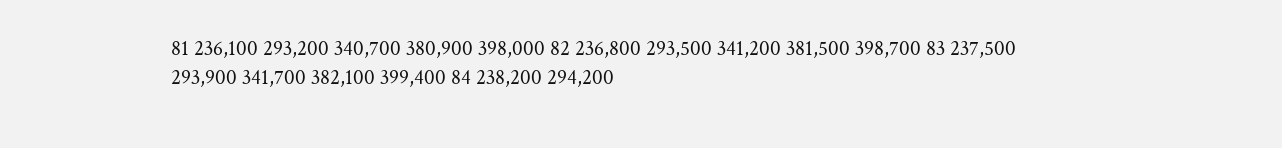81 236,100 293,200 340,700 380,900 398,000 82 236,800 293,500 341,200 381,500 398,700 83 237,500 293,900 341,700 382,100 399,400 84 238,200 294,200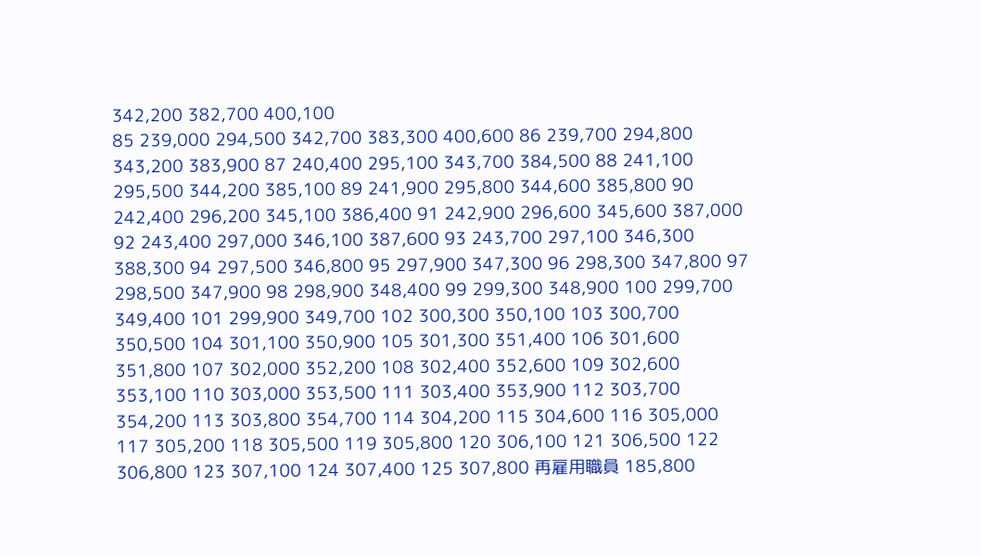342,200 382,700 400,100
85 239,000 294,500 342,700 383,300 400,600 86 239,700 294,800 343,200 383,900 87 240,400 295,100 343,700 384,500 88 241,100 295,500 344,200 385,100 89 241,900 295,800 344,600 385,800 90 242,400 296,200 345,100 386,400 91 242,900 296,600 345,600 387,000 92 243,400 297,000 346,100 387,600 93 243,700 297,100 346,300 388,300 94 297,500 346,800 95 297,900 347,300 96 298,300 347,800 97 298,500 347,900 98 298,900 348,400 99 299,300 348,900 100 299,700 349,400 101 299,900 349,700 102 300,300 350,100 103 300,700 350,500 104 301,100 350,900 105 301,300 351,400 106 301,600 351,800 107 302,000 352,200 108 302,400 352,600 109 302,600 353,100 110 303,000 353,500 111 303,400 353,900 112 303,700 354,200 113 303,800 354,700 114 304,200 115 304,600 116 305,000 117 305,200 118 305,500 119 305,800 120 306,100 121 306,500 122 306,800 123 307,100 124 307,400 125 307,800 再雇用職員 185,800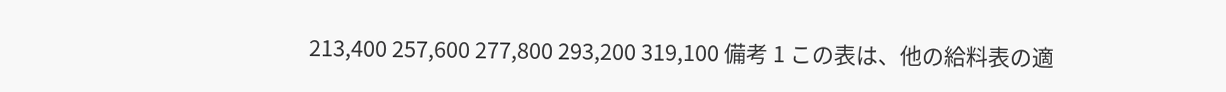213,400 257,600 277,800 293,200 319,100 備考 1 この表は、他の給料表の適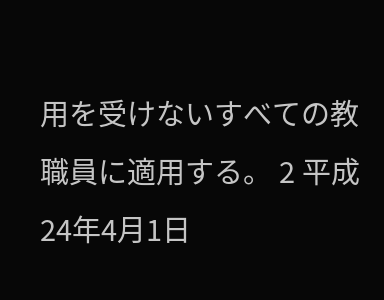用を受けないすべての教職員に適用する。 2 平成24年4月1日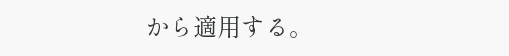から適用する。